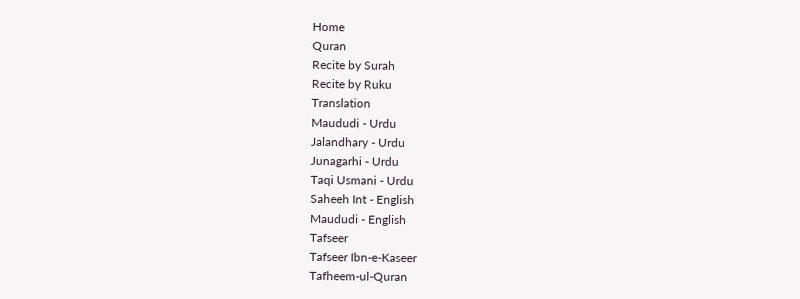Home
Quran
Recite by Surah
Recite by Ruku
Translation
Maududi - Urdu
Jalandhary - Urdu
Junagarhi - Urdu
Taqi Usmani - Urdu
Saheeh Int - English
Maududi - English
Tafseer
Tafseer Ibn-e-Kaseer
Tafheem-ul-Quran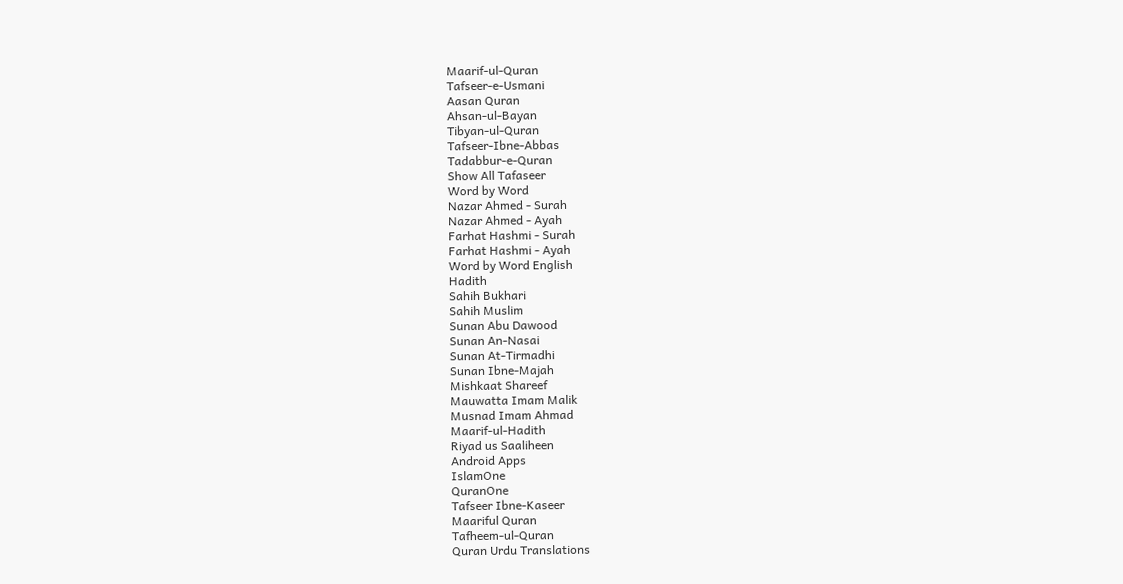Maarif-ul-Quran
Tafseer-e-Usmani
Aasan Quran
Ahsan-ul-Bayan
Tibyan-ul-Quran
Tafseer-Ibne-Abbas
Tadabbur-e-Quran
Show All Tafaseer
Word by Word
Nazar Ahmed - Surah
Nazar Ahmed - Ayah
Farhat Hashmi - Surah
Farhat Hashmi - Ayah
Word by Word English
Hadith
Sahih Bukhari
Sahih Muslim
Sunan Abu Dawood
Sunan An-Nasai
Sunan At-Tirmadhi
Sunan Ibne-Majah
Mishkaat Shareef
Mauwatta Imam Malik
Musnad Imam Ahmad
Maarif-ul-Hadith
Riyad us Saaliheen
Android Apps
IslamOne
QuranOne
Tafseer Ibne-Kaseer
Maariful Quran
Tafheem-ul-Quran
Quran Urdu Translations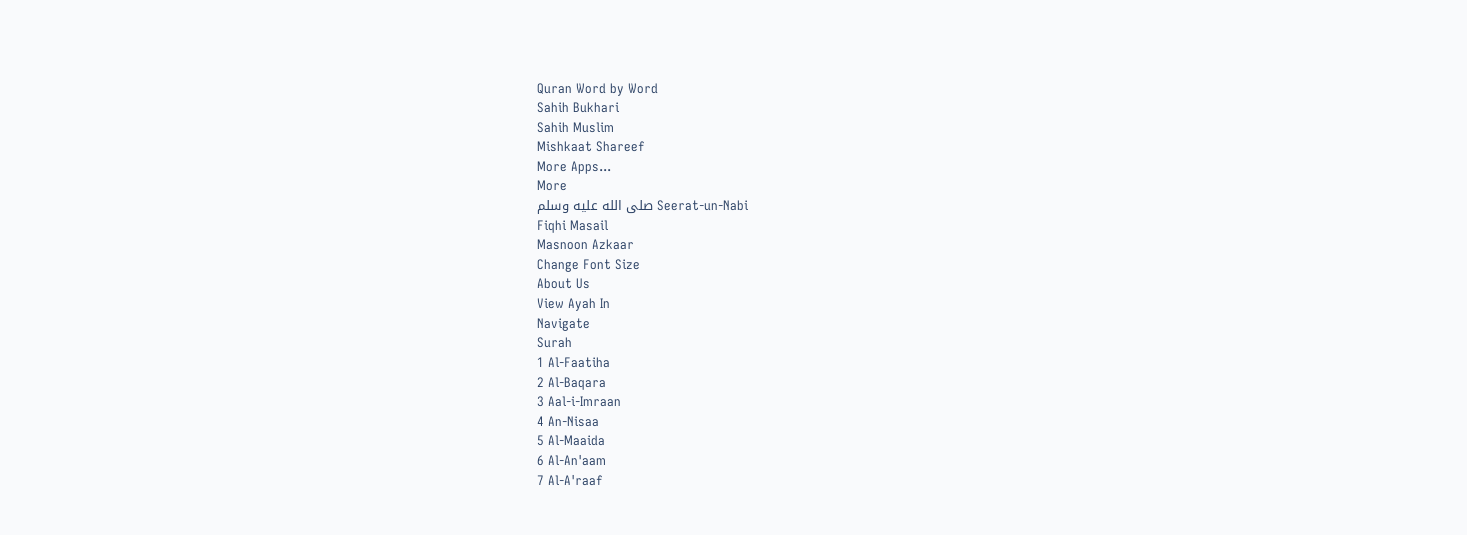Quran Word by Word
Sahih Bukhari
Sahih Muslim
Mishkaat Shareef
More Apps...
More
Seerat-un-Nabi صلى الله عليه وسلم
Fiqhi Masail
Masnoon Azkaar
Change Font Size
About Us
View Ayah In
Navigate
Surah
1 Al-Faatiha
2 Al-Baqara
3 Aal-i-Imraan
4 An-Nisaa
5 Al-Maaida
6 Al-An'aam
7 Al-A'raaf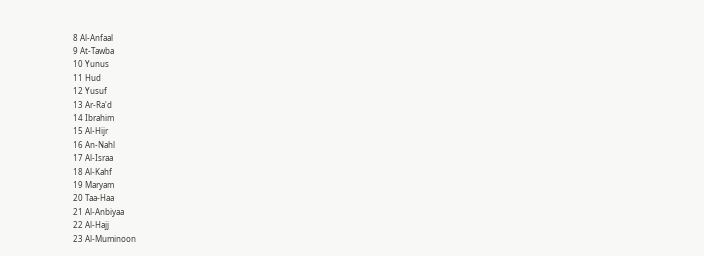8 Al-Anfaal
9 At-Tawba
10 Yunus
11 Hud
12 Yusuf
13 Ar-Ra'd
14 Ibrahim
15 Al-Hijr
16 An-Nahl
17 Al-Israa
18 Al-Kahf
19 Maryam
20 Taa-Haa
21 Al-Anbiyaa
22 Al-Hajj
23 Al-Muminoon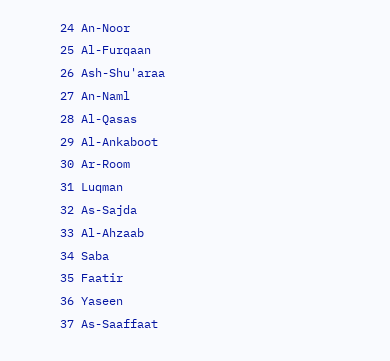24 An-Noor
25 Al-Furqaan
26 Ash-Shu'araa
27 An-Naml
28 Al-Qasas
29 Al-Ankaboot
30 Ar-Room
31 Luqman
32 As-Sajda
33 Al-Ahzaab
34 Saba
35 Faatir
36 Yaseen
37 As-Saaffaat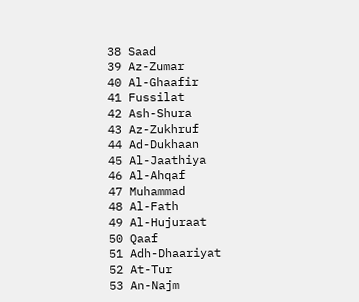38 Saad
39 Az-Zumar
40 Al-Ghaafir
41 Fussilat
42 Ash-Shura
43 Az-Zukhruf
44 Ad-Dukhaan
45 Al-Jaathiya
46 Al-Ahqaf
47 Muhammad
48 Al-Fath
49 Al-Hujuraat
50 Qaaf
51 Adh-Dhaariyat
52 At-Tur
53 An-Najm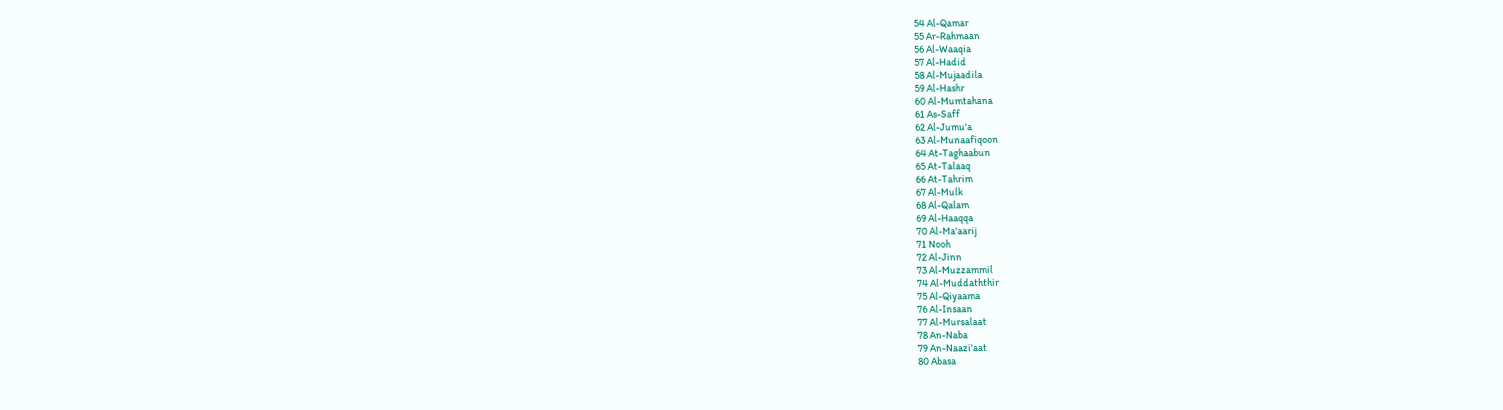54 Al-Qamar
55 Ar-Rahmaan
56 Al-Waaqia
57 Al-Hadid
58 Al-Mujaadila
59 Al-Hashr
60 Al-Mumtahana
61 As-Saff
62 Al-Jumu'a
63 Al-Munaafiqoon
64 At-Taghaabun
65 At-Talaaq
66 At-Tahrim
67 Al-Mulk
68 Al-Qalam
69 Al-Haaqqa
70 Al-Ma'aarij
71 Nooh
72 Al-Jinn
73 Al-Muzzammil
74 Al-Muddaththir
75 Al-Qiyaama
76 Al-Insaan
77 Al-Mursalaat
78 An-Naba
79 An-Naazi'aat
80 Abasa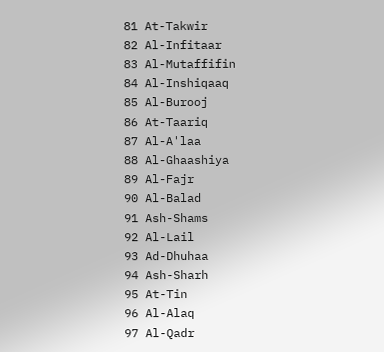81 At-Takwir
82 Al-Infitaar
83 Al-Mutaffifin
84 Al-Inshiqaaq
85 Al-Burooj
86 At-Taariq
87 Al-A'laa
88 Al-Ghaashiya
89 Al-Fajr
90 Al-Balad
91 Ash-Shams
92 Al-Lail
93 Ad-Dhuhaa
94 Ash-Sharh
95 At-Tin
96 Al-Alaq
97 Al-Qadr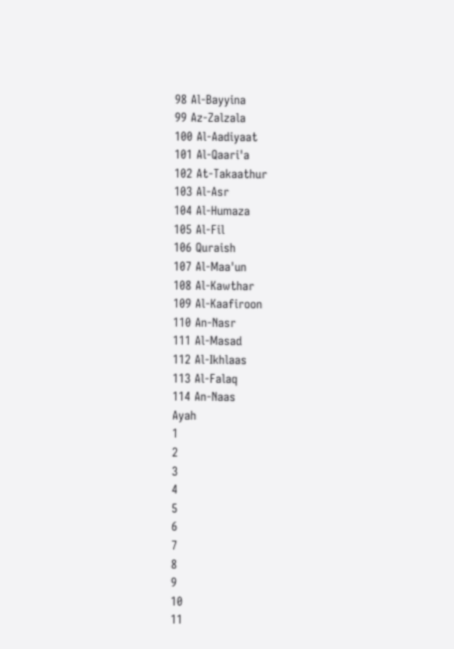98 Al-Bayyina
99 Az-Zalzala
100 Al-Aadiyaat
101 Al-Qaari'a
102 At-Takaathur
103 Al-Asr
104 Al-Humaza
105 Al-Fil
106 Quraish
107 Al-Maa'un
108 Al-Kawthar
109 Al-Kaafiroon
110 An-Nasr
111 Al-Masad
112 Al-Ikhlaas
113 Al-Falaq
114 An-Naas
Ayah
1
2
3
4
5
6
7
8
9
10
11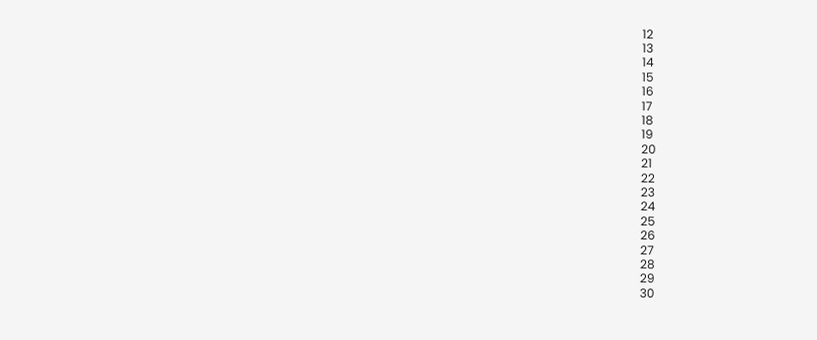12
13
14
15
16
17
18
19
20
21
22
23
24
25
26
27
28
29
30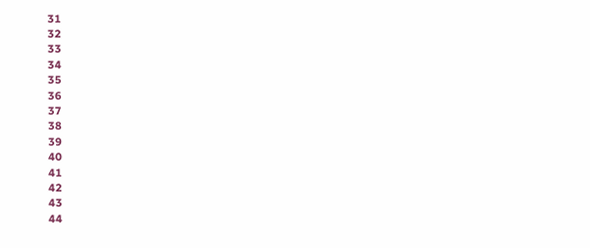31
32
33
34
35
36
37
38
39
40
41
42
43
44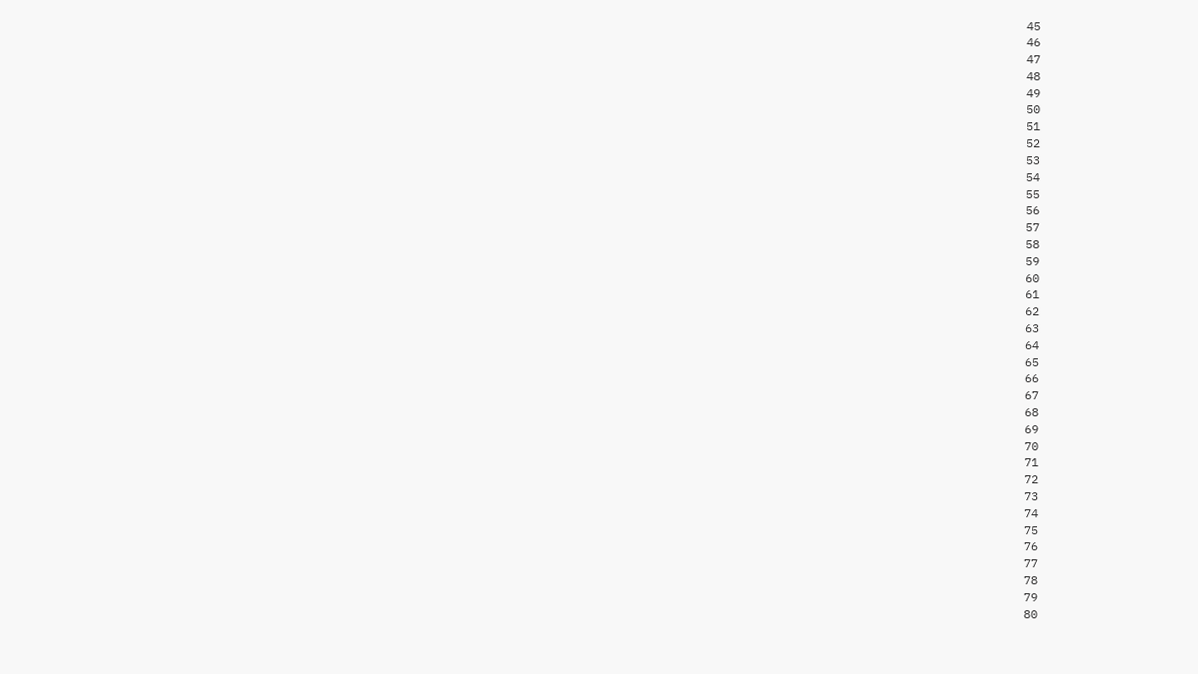45
46
47
48
49
50
51
52
53
54
55
56
57
58
59
60
61
62
63
64
65
66
67
68
69
70
71
72
73
74
75
76
77
78
79
80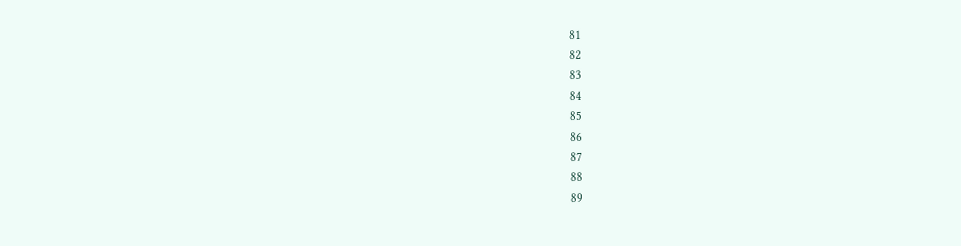81
82
83
84
85
86
87
88
89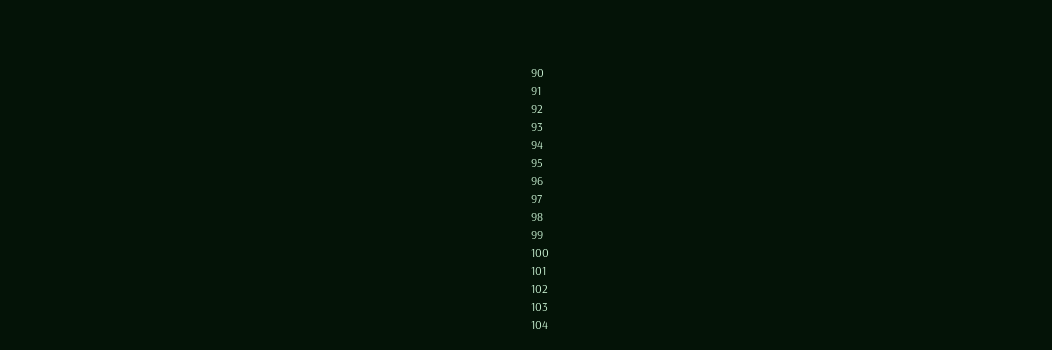90
91
92
93
94
95
96
97
98
99
100
101
102
103
104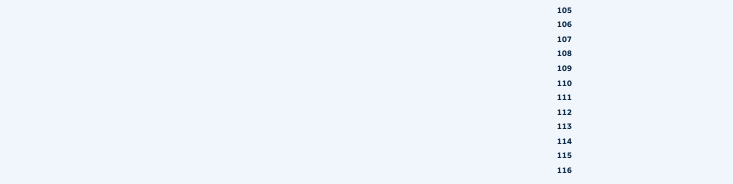105
106
107
108
109
110
111
112
113
114
115
116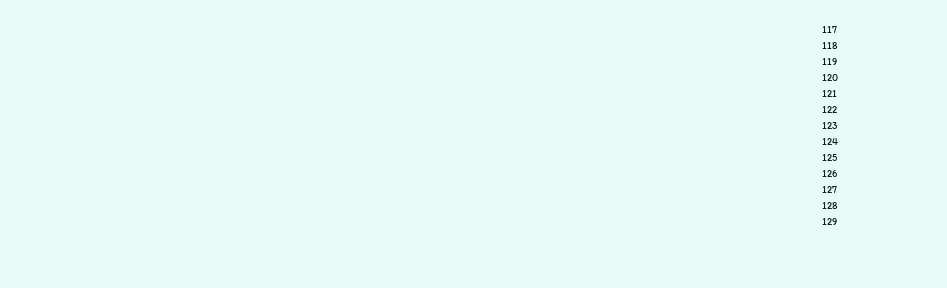117
118
119
120
121
122
123
124
125
126
127
128
129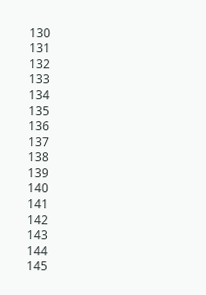130
131
132
133
134
135
136
137
138
139
140
141
142
143
144
145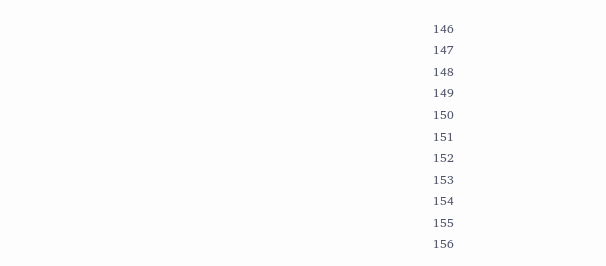146
147
148
149
150
151
152
153
154
155
156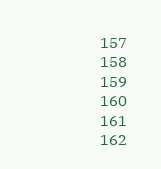157
158
159
160
161
162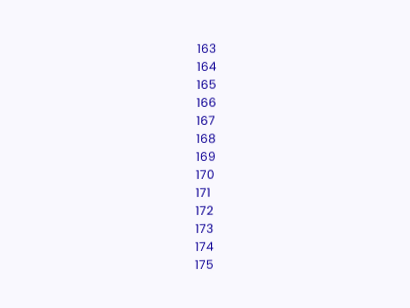163
164
165
166
167
168
169
170
171
172
173
174
175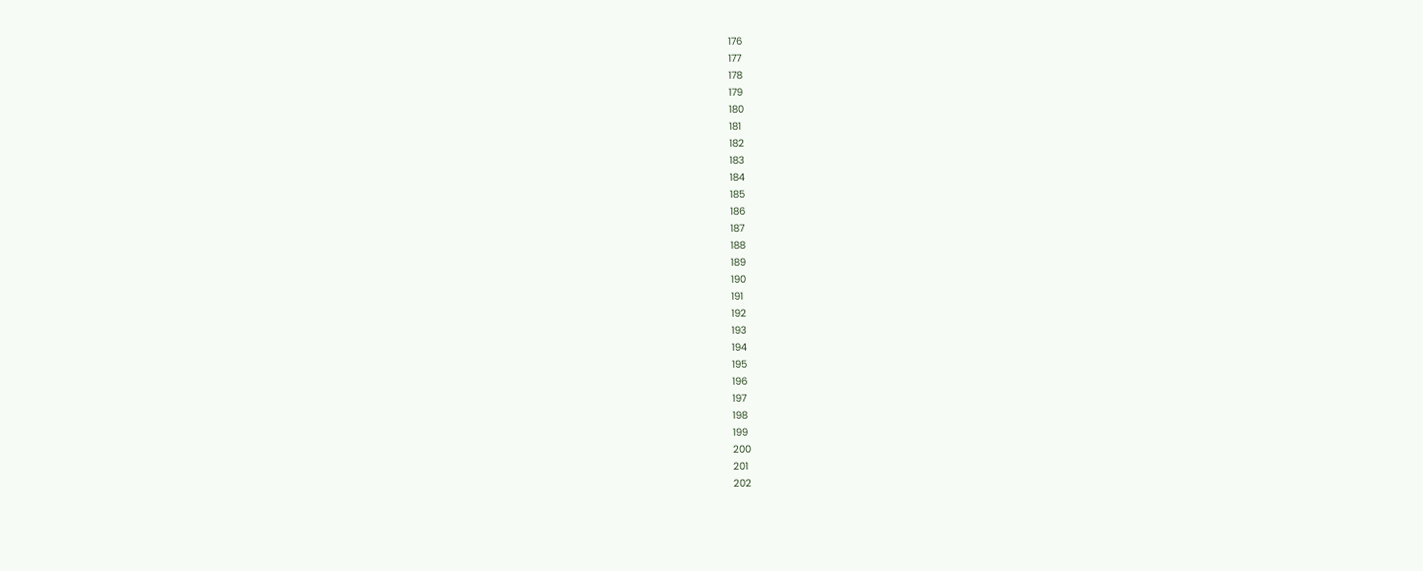176
177
178
179
180
181
182
183
184
185
186
187
188
189
190
191
192
193
194
195
196
197
198
199
200
201
202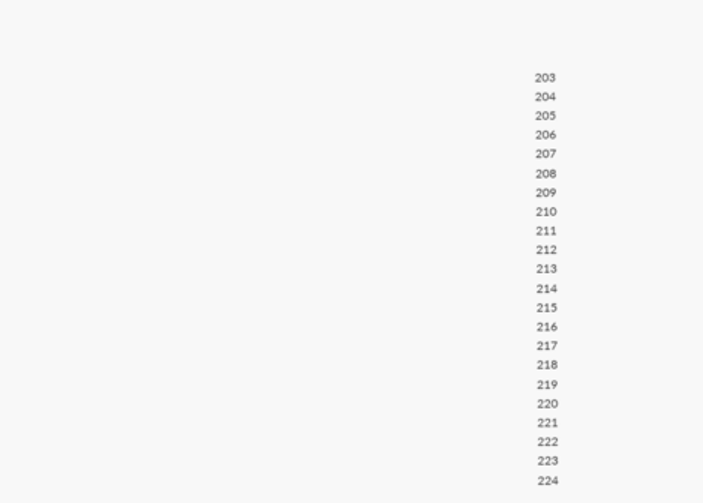203
204
205
206
207
208
209
210
211
212
213
214
215
216
217
218
219
220
221
222
223
224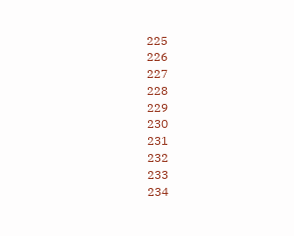225
226
227
228
229
230
231
232
233
234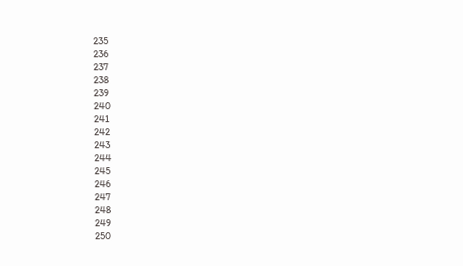235
236
237
238
239
240
241
242
243
244
245
246
247
248
249
250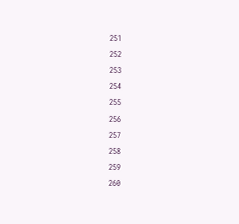251
252
253
254
255
256
257
258
259
260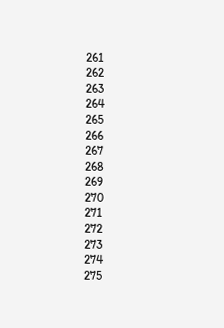261
262
263
264
265
266
267
268
269
270
271
272
273
274
275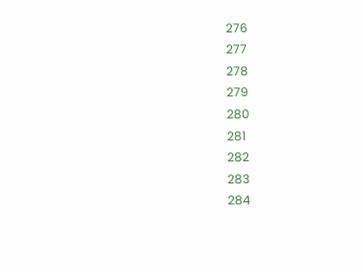276
277
278
279
280
281
282
283
284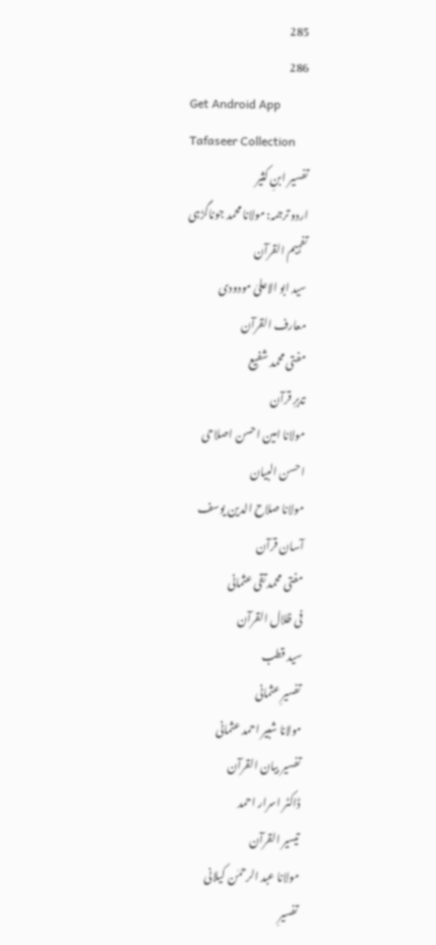285
286
Get Android App
Tafaseer Collection
تفسیر ابنِ کثیر
اردو ترجمہ: مولانا محمد جوناگڑہی
تفہیم القرآن
سید ابو الاعلیٰ مودودی
معارف القرآن
مفتی محمد شفیع
تدبرِ قرآن
مولانا امین احسن اصلاحی
احسن البیان
مولانا صلاح الدین یوسف
آسان قرآن
مفتی محمد تقی عثمانی
فی ظلال القرآن
سید قطب
تفسیرِ عثمانی
مولانا شبیر احمد عثمانی
تفسیر بیان القرآن
ڈاکٹر اسرار احمد
تیسیر القرآن
مولانا عبد الرحمٰن کیلانی
تفسیرِ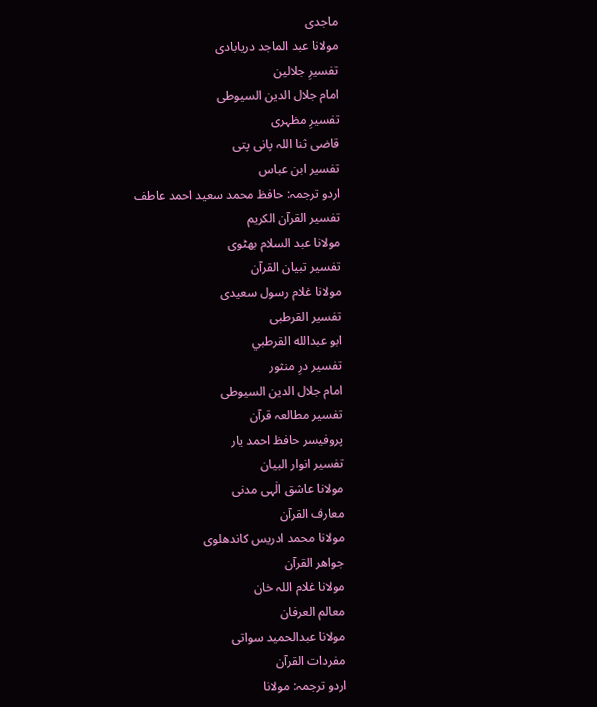ماجدی
مولانا عبد الماجد دریابادی
تفسیرِ جلالین
امام جلال الدین السیوطی
تفسیرِ مظہری
قاضی ثنا اللہ پانی پتی
تفسیر ابن عباس
اردو ترجمہ: حافظ محمد سعید احمد عاطف
تفسیر القرآن الکریم
مولانا عبد السلام بھٹوی
تفسیر تبیان القرآن
مولانا غلام رسول سعیدی
تفسیر القرطبی
ابو عبدالله القرطبي
تفسیر درِ منثور
امام جلال الدین السیوطی
تفسیر مطالعہ قرآن
پروفیسر حافظ احمد یار
تفسیر انوار البیان
مولانا عاشق الٰہی مدنی
معارف القرآن
مولانا محمد ادریس کاندھلوی
جواھر القرآن
مولانا غلام اللہ خان
معالم العرفان
مولانا عبدالحمید سواتی
مفردات القرآن
اردو ترجمہ: مولانا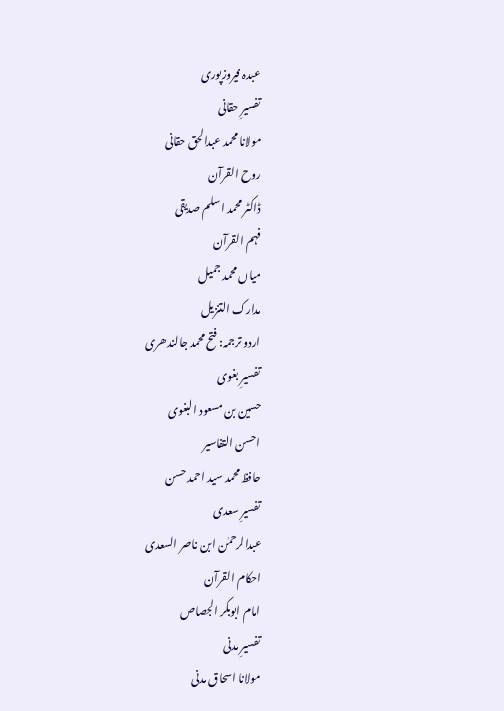عبدہ فیروزپوری
تفسیرِ حقانی
مولانا محمد عبدالحق حقانی
روح القرآن
ڈاکٹر محمد اسلم صدیقی
فہم القرآن
میاں محمد جمیل
مدارک التنزیل
اردو ترجمہ: فتح محمد جالندھری
تفسیرِ بغوی
حسین بن مسعود البغوی
احسن التفاسیر
حافظ محمد سید احمد حسن
تفسیرِ سعدی
عبدالرحمٰن ابن ناصر السعدی
احکام القرآن
امام ابوبکر الجصاص
تفسیرِ مدنی
مولانا اسحاق مدنی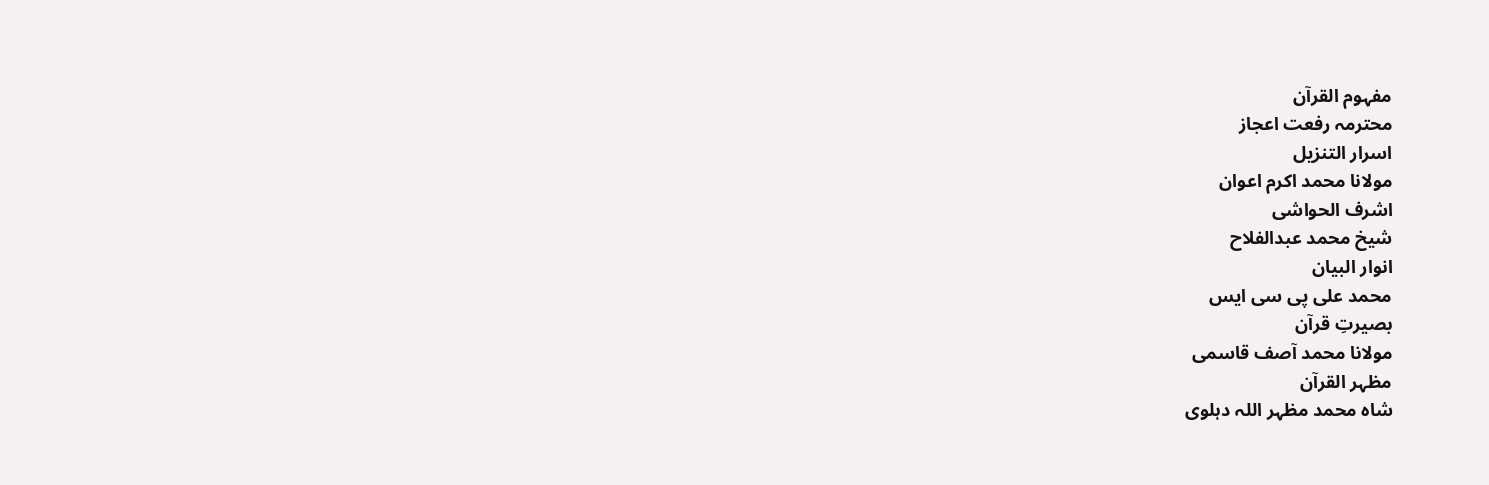مفہوم القرآن
محترمہ رفعت اعجاز
اسرار التنزیل
مولانا محمد اکرم اعوان
اشرف الحواشی
شیخ محمد عبدالفلاح
انوار البیان
محمد علی پی سی ایس
بصیرتِ قرآن
مولانا محمد آصف قاسمی
مظہر القرآن
شاہ محمد مظہر اللہ دہلوی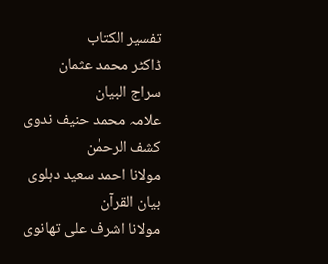تفسیر الکتاب
ڈاکٹر محمد عثمان
سراج البیان
علامہ محمد حنیف ندوی
کشف الرحمٰن
مولانا احمد سعید دہلوی
بیان القرآن
مولانا اشرف علی تھانوی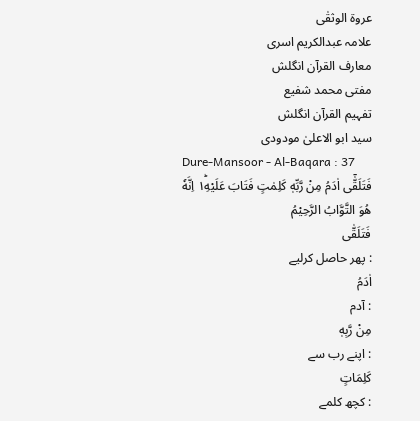عروۃ الوثقٰی
علامہ عبدالکریم اسری
معارف القرآن انگلش
مفتی محمد شفیع
تفہیم القرآن انگلش
سید ابو الاعلیٰ مودودی
Dure-Mansoor - Al-Baqara : 37
فَتَلَقّٰۤى اٰدَمُ مِنْ رَّبِّهٖ كَلِمٰتٍ فَتَابَ عَلَیْهِ١ؕ اِنَّهٗ هُوَ التَّوَّابُ الرَّحِیْمُ
فَتَلَقّٰى
: پھر حاصل کرلیے
اٰدَمُ
: آدم
مِنْ رَّبِهٖ
: اپنے رب سے
کَلِمَاتٍ
: کچھ کلمے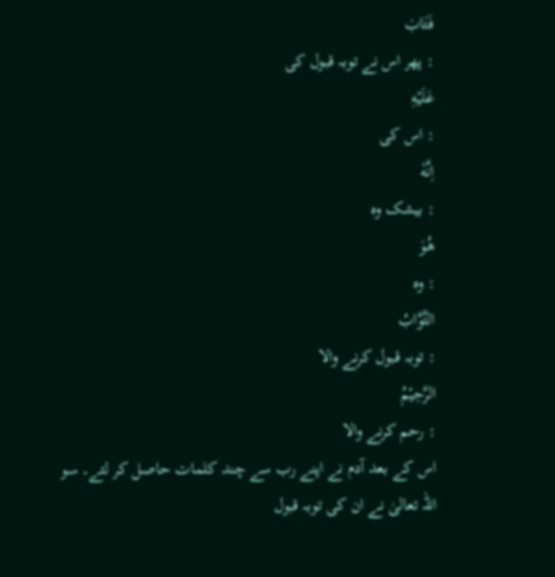فَتَابَ
: پھر اس نے توبہ قبول کی
عَلَيْهِ
: اس کی
اِنَّهٗ
: بیشک وہ
هُوَ
: وہ
التَّوَّابُ
: توبہ قبول کرنے والا
الرَّحِیْمُ
: رحم کرنے والا
اس کے بعد آدم نے اپنے رب سے چند کلمات حاصل کر لئے۔ سو اللہ تعالیٰ نے ان کی توبہ قبول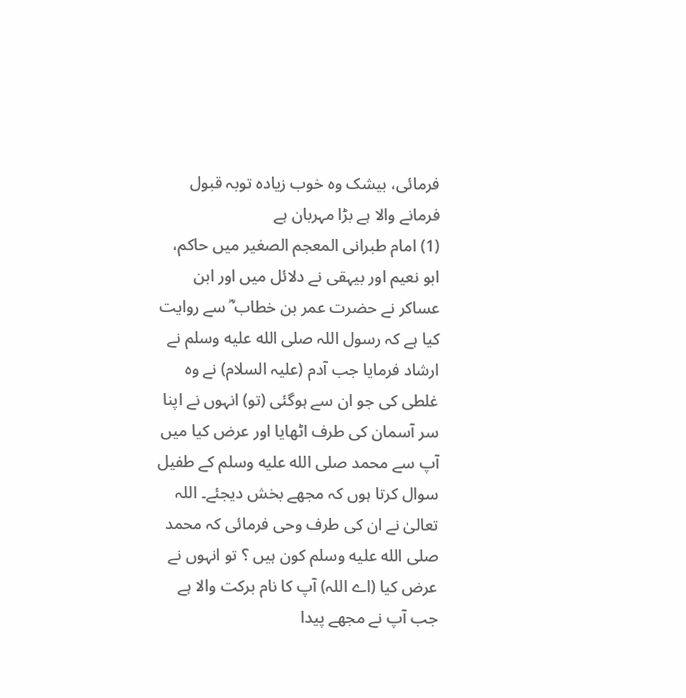فرمائی، بیشک وہ خوب زیادہ توبہ قبول فرمانے والا ہے بڑا مہربان ہے
(1) امام طبرانی المعجم الصغیر میں حاکم، ابو نعیم اور بیہقی نے دلائل میں اور ابن عساکر نے حضرت عمر بن خطاب ؓ سے روایت کیا ہے کہ رسول اللہ صلى الله عليه وسلم نے ارشاد فرمایا جب آدم (علیہ السلام) نے وہ غلطی کی جو ان سے ہوگئی (تو) انہوں نے اپنا سر آسمان کی طرف اٹھایا اور عرض کیا میں آپ سے محمد صلى الله عليه وسلم کے طفیل سوال کرتا ہوں کہ مجھے بخش دیجئے۔ اللہ تعالیٰ نے ان کی طرف وحی فرمائی کہ محمد صلى الله عليه وسلم کون ہیں ؟ تو انہوں نے عرض کیا (اے اللہ) آپ کا نام برکت والا ہے جب آپ نے مجھے پیدا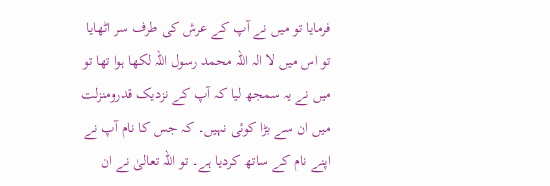فرمایا تو میں نے آپ کے عرش کی طرف سر اٹھایا تو اس میں لا الہ اللہ محمد رسول اللہ لکھا ہوا تھا تو میں نے یہ سمجھ لیا کہ آپ کے نزدیک قدرومنزلت میں ان سے بڑا کوئی نہیں۔ کہ جس کا نام آپ نے اپنے نام کے ساتھ کردیا ہے۔ تو اللہ تعالیٰ نے ان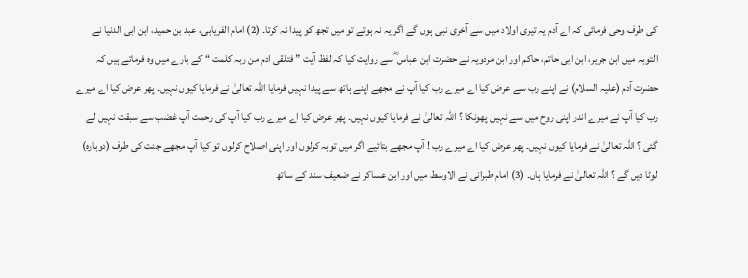کی طرف وحی فرمائی کہ اے آدم یہ تیری اولاد میں سے آخری نبی ہوں گے اگر یہ نہ ہوتے تو میں تجھ کو پیدا نہ کرتا۔ (2) امام الفریابی، عبد بن حمید، ابن ابی الدنیا نے التوبہ میں ابن جریر، ابن ابی حاتم، حاکم اور ابن مردویہ نے حضرت ابن عباس ؓ سے روایت کیا کہ لفظ آیت ” فتلقی ادم من ربہ کلمت “ کے بارے میں وہ فرماتے ہیں کہ حضرت آدم (علیہ السلام) نے اپنے رب سے عرض کیا اے میرے رب کیا آپ نے مجھے اپنے ہاتھ سے پیدا نہیں فرمایا اللہ تعالیٰ نے فرمایا کیوں نہیں۔ پھر عرض کیا اے میرے رب کیا آپ نے میرے اندر اپنی روح میں سے نہیں پھونکا ؟ اللہ تعالیٰ نے فرمایا کیوں نہیں۔ پھر عرض کیا اے میرے رب کیا آپ کی رحمت آپ غضب سے سبقت نہیں لے گئی ؟ اللہ تعالیٰ نے فرمایا کیوں نہیں۔ پھر عرض کیا اے میرے رب ! آپ مجھے بتائیے اگر میں توبہ کرلوں اور اپنی اصلاح کرلوں تو کیا آپ مجھے جنت کی طرف (دوبارہ) لوٹا دیں گے ؟ اللہ تعالیٰ نے فرمایا ہاں۔ (3) امام طبرانی نے الاوسط میں اور ابن عساکر نے ضعیف سند کے ساتھ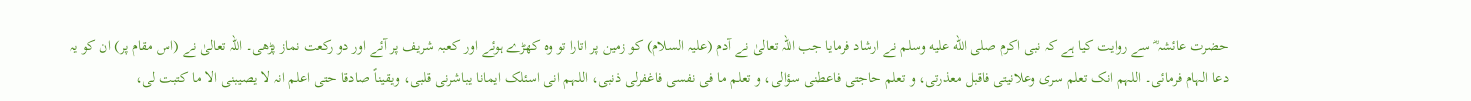حضرت عائشہ ؓ سے روایت کیا ہے کہ نبی اکرم صلى الله عليه وسلم نے ارشاد فرمایا جب اللہ تعالیٰ نے آدم (علیہ السلام) کو زمین پر اتارا تو وہ کھڑے ہوئے اور کعبہ شریف پر آئے اور دو رکعت نماز پڑھی۔ اللہ تعالیٰ نے (اس مقام پر) ان کو یہ دعا الہام فرمائی۔ اللہم انک تعلم سری وعلانیتی فاقبل معذرتی، و تعلم حاجتی فاعطنی سؤالی، و تعلم ما فی نفسی فاغفرلی ذنبی، اللہم انی اسئلک ایمانا یباشرنی قلبی، ویقیناً صادقا حتی اعلم انہ لا یصیبنی الا ما کتبت لی،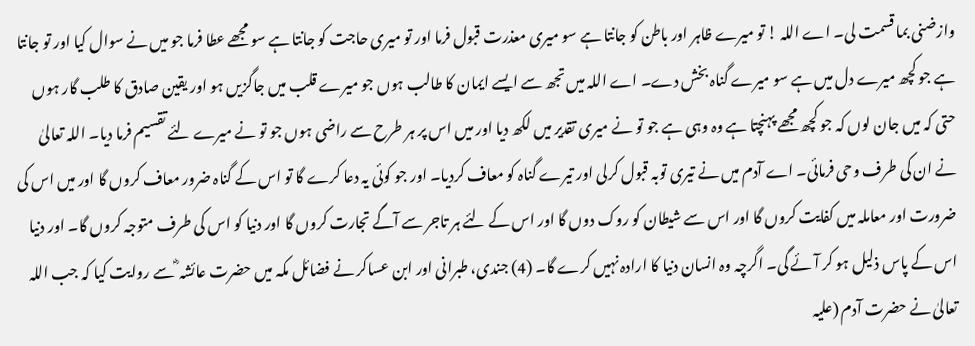وازضنی بما قسمت لی۔ اے اللہ ! تو میرے ظاہر اور باطن کو جانتا ہے سو میری معذرت قبول فرما اور تو میری حاجت کو جانتا ہے سو مجھے عطا فرما جو میں نے سوال کیا اور تو جانتا ہے جو کچھ میرے دل میں ہے سو میرے گناہ بخش دے۔ اے اللہ میں تجھ سے ایسے ایمان کا طالب ہوں جو میرے قلب میں جاگزیں ہو اور یقین صادق کا طلب گار ہوں حتی کہ میں جان لوں کہ جو کچھ مجھے پہنچتا ہے وہ وہی ہے جو تو نے میری تقدیر میں لکھ دیا اور میں اس پر ہر طرح سے راضی ہوں جو تو نے میرے لئے تقسیم فرما دیا۔ اللہ تعالیٰ نے ان کی طرف وحی فرمائی۔ اے آدم میں نے تیری توبہ قبول کرلی اور تیرے گناہ کو معاف کردیا۔ اور جو کوئی یہ دعا کرے گا تو اس کے گناہ ضرور معاف کروں گا اور میں اس کی ضرورت اور معاملہ میں کفایت کروں گا اور اس سے شیطان کو روک دوں گا اور اس کے لئے ہر تاجر سے آگے تجارت کروں گا اور دنیا کو اس کی طرف متوجہ کروں گا۔ اور دنیا اس کے پاس ذلیل ہو کر آئے گی۔ اگرچہ وہ انسان دنیا کا ارادہ نہیں کرے گا۔ (4) جندی، طبرانی اور ابن عساکر نے فضائل مکہ میں حضرت عائشہ ؓ سے روایت کیا کہ جب اللہ تعالیٰ نے حضرت آدم (علیہ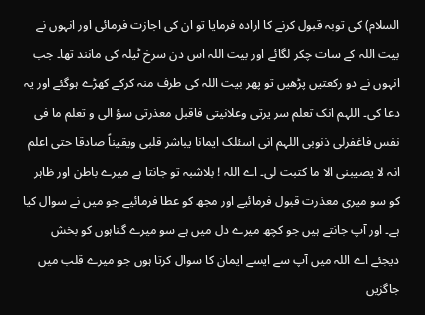السلام) کی توبہ قبول کرنے کا ارادہ فرمایا تو ان کی اجازت فرمائی اور انہوں نے بیت اللہ کے سات چکر لگائے اور بیت اللہ اس دن سرخ ٹیلہ کی مانند تھا۔ جب انہوں نے دو رکعتیں پڑھیں تو پھر بیت اللہ کی طرف منہ کرکے کھڑے ہوگئے اور یہ دعا کی۔ اللہم انک تعلم سر یرتی وعلانیتی فاقبل معذرتی سؤ الی و تعلم ما فی نفس فاغفرلی ذنوبی اللہم انی اسئلک ایمانا یباشر قلبی ویقیناً صادقا حتی اعلم انہ لا یصیبنی الا ما کتبت لی۔ اے اللہ ! بلاشبہ تو جانتا ہے میرے باطن اور ظاہر کو سو میری معذرت قبول فرمائیے اور مجھ کو عطا فرمائیے جو میں نے سوال کیا ہے۔ اور آپ جانتے ہیں جو کچھ میرے دل میں ہے سو میرے گناہوں کو بخش دیجئے اے اللہ میں آپ سے ایسے ایمان کا سوال کرتا ہوں جو میرے قلب میں جاگزیں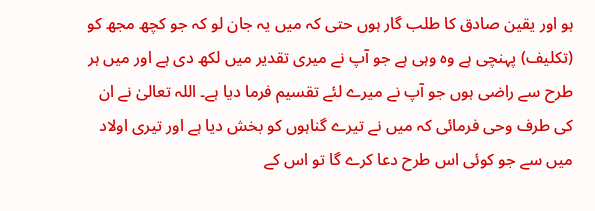ہو اور یقین صادق کا طلب گار ہوں حتی کہ میں یہ جان لو کہ جو کچھ مجھ کو (تکلیف) پہنچی ہے وہ وہی ہے جو آپ نے میری تقدیر میں لکھ دی ہے اور میں ہر طرح سے راضی ہوں جو آپ نے میرے لئے تقسیم فرما دیا ہے۔ اللہ تعالیٰ نے ان کی طرف وحی فرمائی کہ میں نے تیرے گناہوں کو بخش دیا ہے اور تیری اولاد میں سے جو کوئی اس طرح دعا کرے گا تو اس کے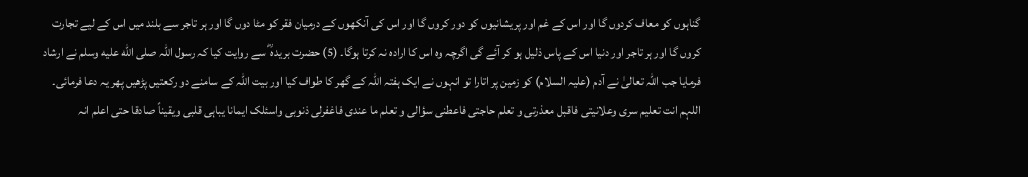گناہوں کو معاف کردوں گا اور اس کے غم اور پریشانیوں کو دور کروں گا اور اس کی آنکھوں کے درمیان فقر کو مٹا دوں گا اور ہر تاجر سے بلند میں اس کے لیے تجارت کروں گا اور ہر تاجر اور دنیا اس کے پاس ذلیل ہو کر آئے گی اگرچہ وہ اس کا ارادہ نہ کرتا ہوگا۔ (5) حضرت بریدہ ؓ سے روایت کیا کہ رسول اللہ صلى الله عليه وسلم نے ارشاد فرمایا جب اللہ تعالیٰ نے آدم (علیہ السلام) کو زمین پر اتارا تو انہوں نے ایک ہفتہ اللہ کے گھر کا طواف کیا اور بیت اللہ کے سامنے دو رکعتیں پڑھیں پھر یہ دعا فرمائی۔ اللہم انت تعلیم سری وعلانیتی فاقبل معذرتی و تعلم حاجتی فاعطنی سؤالی و تعلم ما عندی فاغفرلی ذنوبی واسئلک ایمانا یباہی قلبی ویقیناً صادقا حتی اعلم انہ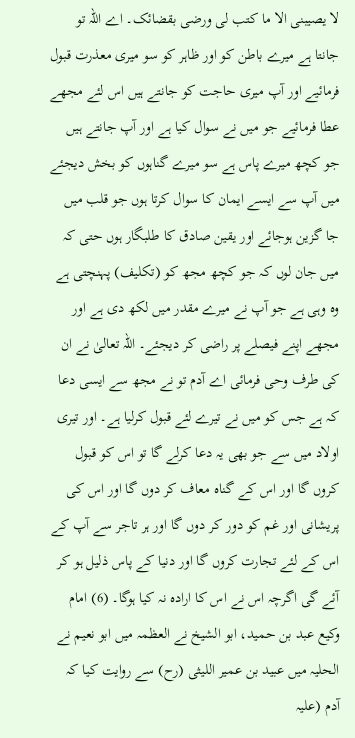لا یصیبنی الا ما کتب لی ورضی بقضائک۔ اے اللہ تو جانتا ہے میرے باطن کو اور ظاہر کو سو میری معذرت قبول فرمائیے اور آپ میری حاجت کو جانتے ہیں اس لئے مجھے عطا فرمائیے جو میں نے سوال کیا ہے اور آپ جانتے ہیں جو کچھ میرے پاس ہے سو میرے گناہوں کو بخش دیجئے میں آپ سے ایسے ایمان کا سوال کرتا ہوں جو قلب میں جا گزین ہوجائے اور یقین صادق کا طلبگار ہوں حتی کہ میں جان لوں کہ جو کچھ مجھ کو (تکلیف) پہنچتی ہے وہ وہی ہے جو آپ نے میرے مقدر میں لکھ دی ہے اور مجھے اپنے فیصلے پر راضی کر دیجئے۔ اللہ تعالیٰ نے ان کی طرف وحی فرمائی اے آدم تو نے مجھ سے ایسی دعا کہ ہے جس کو میں نے تیرے لئے قبول کرلیا ہے۔ اور تیری اولاد میں سے جو بھی یہ دعا کرلے گا تو اس کو قبول کروں گا اور اس کے گناہ معاف کر دوں گا اور اس کی پریشانی اور غم کو دور کر دوں گا اور ہر تاجر سے آپ کے اس کے لئے تجارت کروں گا اور دنیا کے پاس ذلیل ہو کر آئے گی اگرچہ اس نے اس کا ارادہ نہ کیا ہوگا۔ (6) امام وکیع عبد بن حمید، ابو الشیخ نے العظمہ میں ابو نعیم نے الحلیہ میں عبید بن عمیر اللیثی (رح) سے روایت کیا کہ آدم (علیہ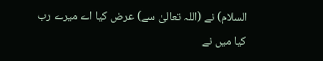السلام) نے (اللہ تعالیٰ سے) عرض کیا اے میرے رب کیا میں نے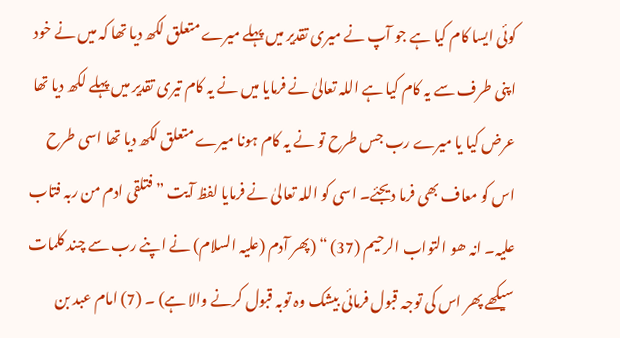کوئی ایسا کام کیا ہے جو آپ نے میری تقدیر میں پہلے میرے متعلق لکھ دیا تھا کہ میں نے خود اپنی طرف سے یہ کام کیا ہے اللہ تعالیٰ نے فرمایا میں نے یہ کام تیری تقدیر میں پہلے لکھ دیا تھا عرض کیا یا میرے رب جس طرح تو نے یہ کام ہونا میرے متعلق لکھ دیا تھا اسی طرح اس کو معاف بھی فرما دیجئے۔ اسی کو اللہ تعالیٰ نے فرمایا لفظ آیت ” فتلقی ادم من ربہ فتاب علیہ۔ انہ ھو التواب الرحیم (37) “ (پھر آدم (علیہ السلام) نے اپنے رب سے چند کلمات سیکھے پھر اس کی توجہ قبول فرمائی بیشک وہ توبہ قبول کرنے والا ہے) ۔ (7) امام عبد بن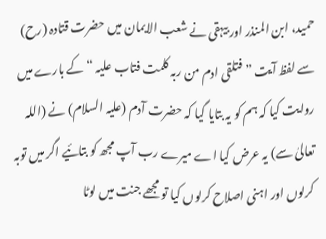حمید، ابن المنذر اور بیہقی نے شعب الایمان میں حضرت قتادہ (رح) سے لفظ آیت ” فتلقی ادم من ربہ کلمت فتاب علیہ “ کے بارے میں روایت کیا کہ ہم کو یہ بتایا گیا کہ حضرت آدم (علیہ السلام) نے (اللہ تعالیٰ سے) یہ عرض کیا اے میرے رب آپ مجھ کو بتائیے اگر میں توبہ کرلوں اور اہنی اصلاح کرلوں کیا تو مجھے جنت میں لوٹا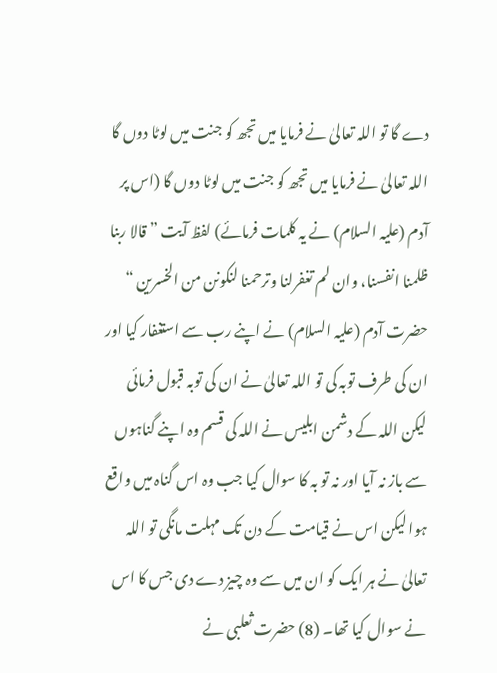دے گا تو اللہ تعالیٰ نے فرمایا میں تجھ کو جنت میں لوٹا دوں گا اللہ تعالیٰ نے فرمایا میں تجھ کو جنت میں لوٹا دوں گا (اس پر آدم (علیہ السلام) نے یہ کلمات فرمائے) لفظ آیت ” قالا ربنا ظلمنا انفسنا، وان لم تغفرلنا وترحمنا لنکونن من الخسرین “ حضرت آدم (علیہ السلام) نے اپنے رب سے استغفار کیا اور ان کی طرف توبہ کی تو اللہ تعالیٰ نے ان کی توبہ قبول فرمائی لیکن اللہ کے دشمن ابلیس نے اللہ کی قسم وہ اپنے گناہوں سے باز نہ آیا اور نہ تو بہ کا سوال کیا جب وہ اس گناہ میں واقع ہوا لیکن اس نے قیامت کے دن تک مہلت مانگی تو اللہ تعالیٰ نے ہر ایک کو ان میں سے وہ چیز دے دی جس کا اس نے سوال کیا تھا۔ (8) حضرت ثعلبی نے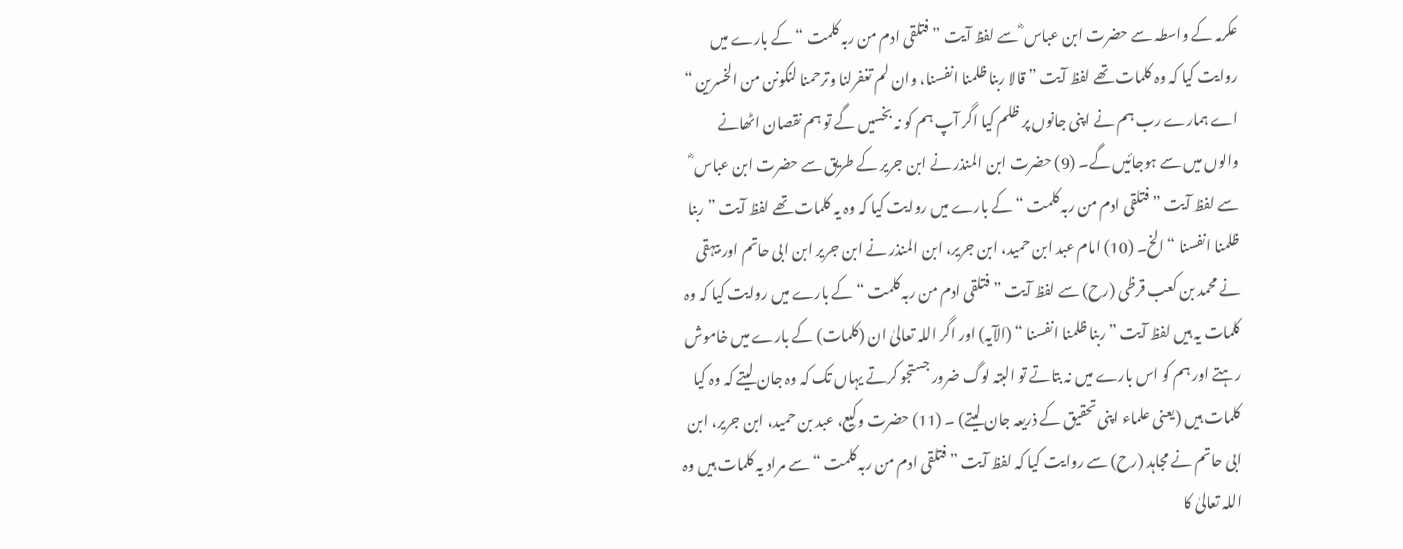عکرمہ کے واسطہ سے حضرت ابن عباس ؓ سے لفظ آیت ” فتلقی ادم من ربہ کلمت “ کے بارے میں روایت کیا کہ وہ کلمات تھے لفظ آیت ” قالا ربنا ظلمنا انفسنا، وان لم تغفرلنا وترحمنا لنکونن من الخسرین “ اے ہمارے رب ہم نے اپنی جانوں پر ظلم کیا اگر آپ ہم کو نہ بخسیں گے تو ہم نقصان اٹھانے والوں میں سے ہوجائیں گے۔ (9) حضرت ابن المنذر نے ابن جریر کے طریق سے حضرت ابن عباس ؓ سے لفظ آیت ” فتلقی ادم من ربہ کلمت “ کے بارے میں روایت کیا کہ وہ یہ کلمات تھے لفظ آیت ” ربنا ظلمنا انفسنا “ الخ۔ (10) امام عبد ابن حمید، ابن جریر، ابن المنذر نے ابن جریر ابن ابی حاتم اور بیہقی نے محمد بن کعب قرظی (رح) سے لفظ آیت ” فتلقی ادم من ربہ کلمت “ کے بارے میں روایت کیا کہ وہ کلمات یہ ہیں لفظ آیت ” ربنا ظلمنا انفسنا “ (الآیہ) اور اگر اللہ تعالیٰ ان (کلمات) کے بارے میں خاموش رہتے اور ہم کو اس بارے میں نہ بتاتے تو البتہ لوگ ضرور جستجو کرتے یہاں تک کہ وہ جان لیتے کہ وہ کیا کلمات ہیں (یعنی علماء اپنی تحقیق کے ذریعہ جان لیتے) ۔ (11) حضرت وکیع، عبد بن حمید، ابن جریر، ابن ابی حاتم نے مجاہد (رح) سے روایت کیا کہ لفظ آیت ” فتلقی ادم من ربہ کلمت “ سے مراد یہ کلمات ہیں وہ اللہ تعالیٰ کا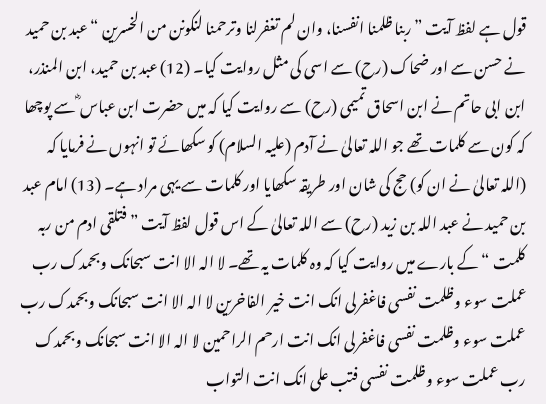قول ہے لفظ آیت ” ربنا ظلمنا انفسنا، وان لم تغفرلنا وترحمنا لنکونن من الخسرین “ عبد بن حمید نے حسن سے اور ضحاک (رح) سے اسی کی مثل روایت کیا۔ (12) عبد بن حمید، ابن المنذر، ابن ابی حاتم نے ابن اسحاق تمیمی (رح) سے روایت کیا کہ میں حضرت ابن عباس ؓ سے پوچھا کہ کون سے کلمات تھے جو اللہ تعالیٰ نے آدم (علیہ السلام) کو سکھائے تو انہوں نے فرمایا کہ (اللہ تعالیٰ نے ان کو) حج کی شان اور طریقہ سکھایا اور کلمات سے یہی مراد ہے۔ (13) امام عبد بن حمید نے عبد اللہ بن زید (رح) سے اللہ تعالیٰ کے اس قول لفظ آیت ” فتلقی ادم من ربہ کلمت “ کے بارے میں روایت کیا کہ وہ کلمات یہ تھے۔ لا الہ الا انت سبحانک وبحمدک رب عملت سوء وظلمت نفسی فاغفرلی انک انت خیر الفاخرین لا الہ الا انت سبحانک وبحمدک رب عملت سوء وظلمت نفسی فاغفرلی انک انت ارحم الراحمین لا الہ الا انت سبحانک وبحمدک رب عملت سوء وظلمت نفسی فتب علی انک انت التواب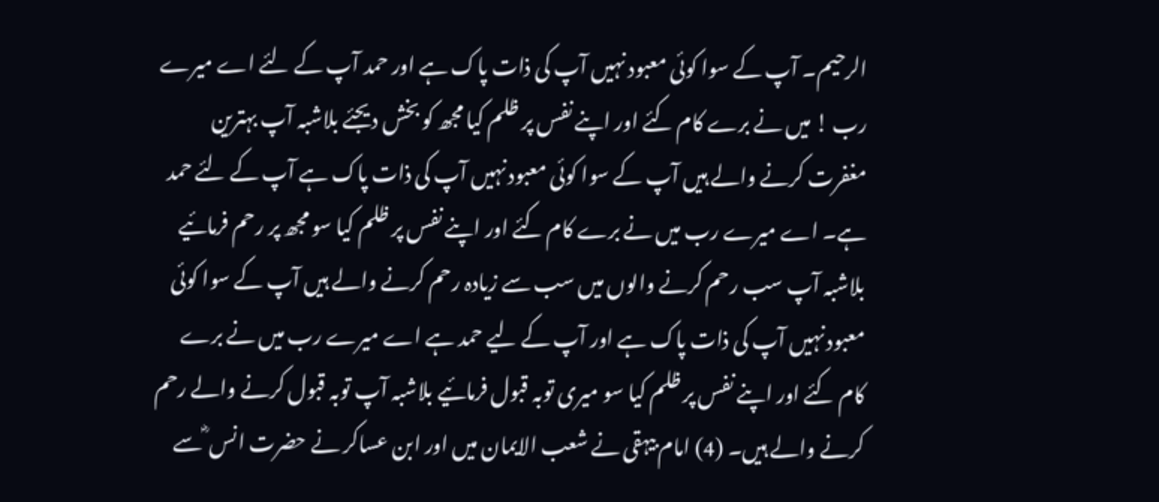الرحیم۔ آپ کے سوا کوئی معبود نہیں آپ کی ذات پاک ہے اور حمد آپ کے لئے اے میرے رب ! میں نے برے کام کئے اور اپنے نفس پر ظلم کیا مجھ کو بخش دیجئے بلاشبہ آپ بہترین مغفرت کرنے والے ہیں آپ کے سوا کوئی معبود نہیں آپ کی ذات پاک ہے آپ کے لئے حمد ہے۔ اے میرے رب میں نے برے کام کئے اور اپنے نفس پر ظلم کیا سو مجھ پر رحم فرمائیے بلاشبہ آپ سب رحم کرنے والوں میں سب سے زیادہ رحم کرنے والے ہیں آپ کے سوا کوئی معبود نہیں آپ کی ذات پاک ہے اور آپ کے لیے حمد ہے اے میرے رب میں نے برے کام کئے اور اپنے نفس پر ظلم کیا سو میری توبہ قبول فرمائیے بلاشبہ آپ توبہ قبول کرنے والے رحم کرنے والے ہیں۔ (4) امام بیہقی نے شعب الایمان میں اور ابن عساکر نے حضرت انس ؓ سے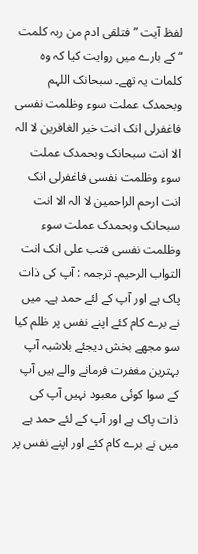لفظ آیت ” فتلقی ادم من ربہ کلمت “ کے بارے میں روایت کیا کہ وہ کلمات یہ تھے۔ سبحانک اللہم وبحمدک عملت سوء وظلمت نفسی فاغفرلی انک انت خیر الغافرین لا الہ الا انت سبحانک وبحمدک عملت سوء وظلمت نفسی فاغفرلی انک انت ارحم الراحمین لا الہ الا انت سبحانک وبحمدک عملت سوء وظلمت نفسی فتب علی انک انت التواب الرحیم۔ ترجمہ : آپ کی ذات پاک ہے اور آپ کے لئے حمد ہے۔ میں نے برے کام کئے اپنے نفس پر ظلم کیا سو مجھے بخش دیجئے بلاشبہ آپ بہترین مغفرت فرمانے والے ہیں آپ کے سوا کوئی معبود نہیں آپ کی ذات پاک ہے اور آپ کے لئے حمد ہے میں نے برے کام کئے اور اپنے نفس پر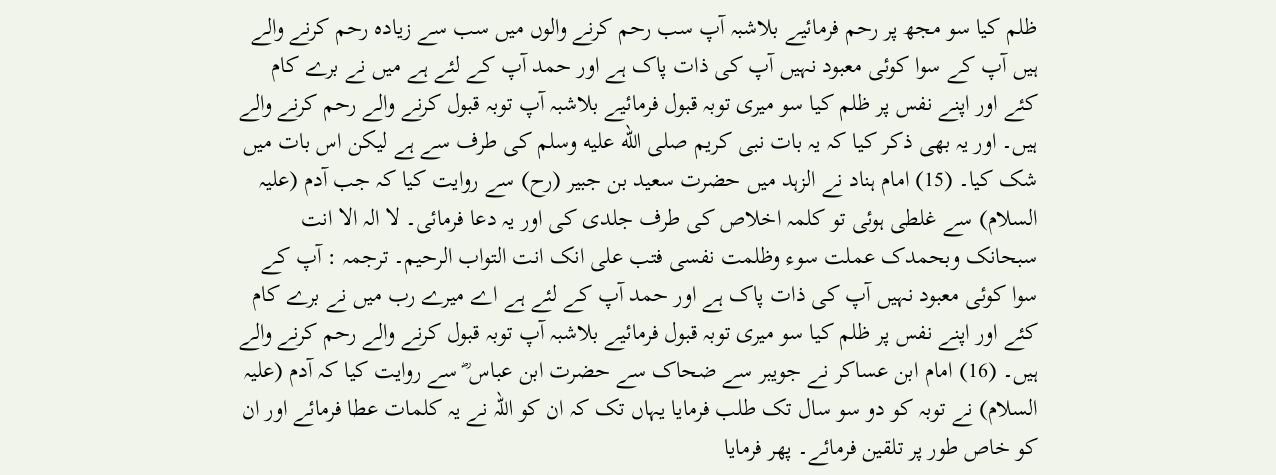ظلم کیا سو مجھ پر رحم فرمائیے بلاشبہ آپ سب رحم کرنے والوں میں سب سے زیادہ رحم کرنے والے ہیں آپ کے سوا کوئی معبود نہیں آپ کی ذات پاک ہے اور حمد آپ کے لئے ہے میں نے برے کام کئے اور اپنے نفس پر ظلم کیا سو میری توبہ قبول فرمائیے بلاشبہ آپ توبہ قبول کرنے والے رحم کرنے والے ہیں۔ اور یہ بھی ذکر کیا کہ یہ بات نبی کریم صلى الله عليه وسلم کی طرف سے ہے لیکن اس بات میں شک کیا۔ (15) امام ہناد نے الزہد میں حضرت سعید بن جبیر (رح) سے روایت کیا کہ جب آدم (علیہ السلام) سے غلطی ہوئی تو کلمہ اخلاص کی طرف جلدی کی اور یہ دعا فرمائی۔ لا الہ الا انت سبحانک وبحمدک عملت سوء وظلمت نفسی فتب علی انک انت التواب الرحیم۔ ترجمہ : آپ کے سوا کوئی معبود نہیں آپ کی ذات پاک ہے اور حمد آپ کے لئے ہے اے میرے رب میں نے برے کام کئے اور اپنے نفس پر ظلم کیا سو میری توبہ قبول فرمائیے بلاشبہ آپ توبہ قبول کرنے والے رحم کرنے والے ہیں۔ (16) امام ابن عساکر نے جویبر سے ضحاک سے حضرت ابن عباس ؓ سے روایت کیا کہ آدم (علیہ السلام) نے توبہ کو دو سو سال تک طلب فرمایا یہاں تک کہ ان کو اللہ نے یہ کلمات عطا فرمائے اور ان کو خاص طور پر تلقین فرمائے۔ پھر فرمایا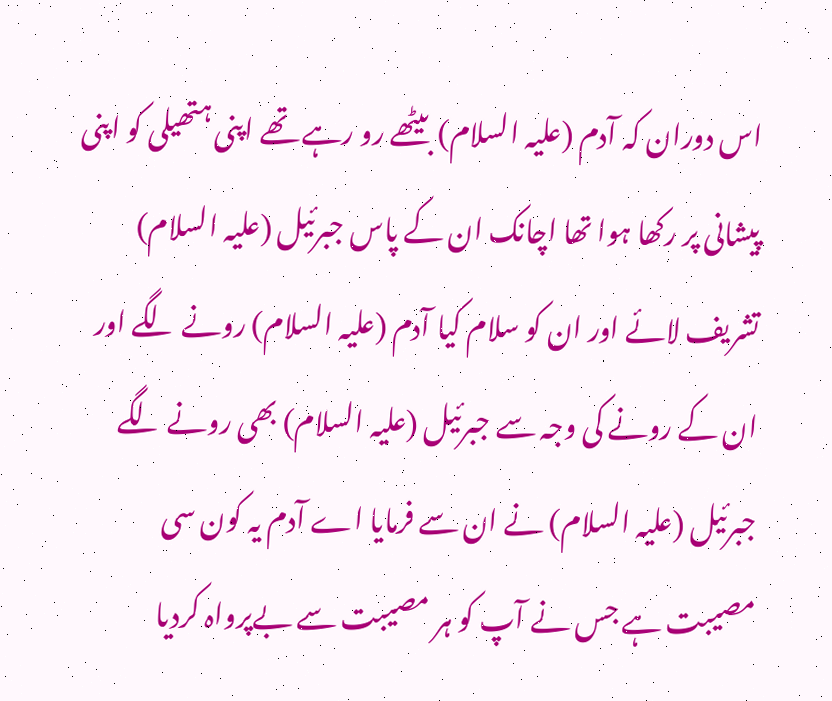اس دوران کہ آدم (علیہ السلام) بیٹھے رو رہے تھے اپنی ہتھیلی کو اپنی پیشانی پر رکھا ہوا تھا اچانک ان کے پاس جبرئیل (علیہ السلام) تشریف لائے اور ان کو سلام کیا آدم (علیہ السلام) رونے لگے اور ان کے رونے کی وجہ سے جبرئیل (علیہ السلام) بھی رونے لگے جبرئیل (علیہ السلام) نے ان سے فرمایا اے آدم یہ کون سی مصیبت ہے جس نے آپ کو ہر مصیبت سے بےپرواہ کردیا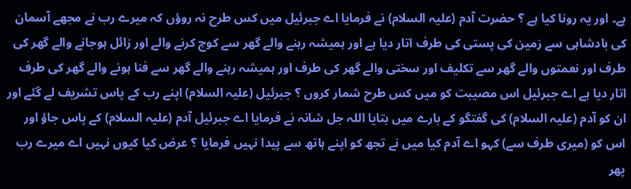ہے۔ اور یہ رونا کیا ہے ؟ حضرت آدم (علیہ السلام) نے فرمایا اے جبرئیل میں کس طرح نہ روؤں کہ میرے رب نے مجھے آسمان کی بادشاہی سے زمین کی پستی کی طرف اتار دیا ہے اور ہمیشہ رہنے والے گھر سے کوچ کرنے والے اور زائل ہوجانے والے گھر کی طرف اور نعمتوں والے گھر سے تکلیف اور سختی والے گھر کی طرف اور ہمیشہ رہنے والے گھر سے فنا ہونے والے گھر کی طرف اتار دیا ہے اے جبرئیل اس مصیبت کو میں کس طرح شمار کروں ؟ جبرئیل (علیہ السلام) اپنے رب کے پاس تشریف لے گئے اور ان کو آدم (علیہ السلام) کی گفتگو کے بارے میں بتایا اللہ جل شانہ نے فرمایا اے جبرئیل آدم (علیہ السلام) کے پاس جاؤ اور اس کو (میری طرف سے) کہو اے آدم کیا میں نے تجھ کو اپنے ہاتھ سے پیدا نہیں فرمایا ؟ عرض کیا کیوں نہیں اے میرے رب پھر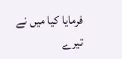فرمایا کیا میں نے تیرے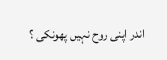اندر اپنی روح نہیں پھونکی ؟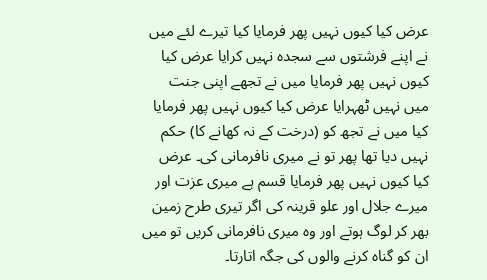عرض کیا کیوں نہیں پھر فرمایا کیا تیرے لئے میں نے اپنے فرشتوں سے سجدہ نہیں کرایا عرض کیا کیوں نہیں پھر فرمایا میں نے تجھے اپنی جنت میں نہیں ٹھہرایا عرض کیا کیوں نہیں پھر فرمایا کیا میں نے تجھ کو (درخت کے نہ کھانے کا) حکم نہیں دیا تھا پھر تو نے میری نافرمانی کی۔ عرض کیا کیوں نہیں پھر فرمایا قسم ہے میری عزت اور میرے جلال اور علو قرینہ کی اگر تیری طرح زمین بھر کر لوگ ہوتے اور وہ میری نافرمانی کریں تو میں ان کو گناہ کرنے والوں کی جگہ اتارتا۔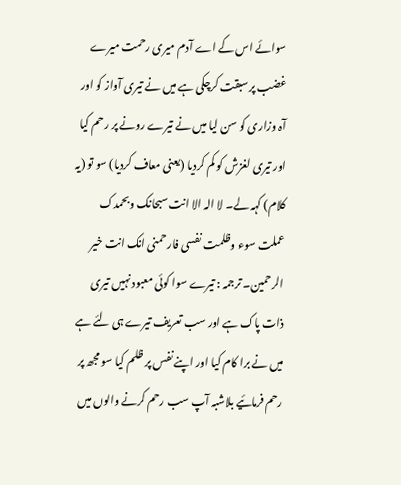سوائے اس کے اے آدم میری رحمت میرے غضب پر سبقت کرچکی ہے میں نے تیری آواز کو اور آہ وزاری کو سن لیا میں نے تیرے رونے پر رحم کیا اور تیری لغزش کو کم کردیا (یعنی معاف کردیا) سو تو (یہ کلام) کہہ لے۔ لا الہ الا انت سبحانک وبحمدک عملت سوء وظلمت نفسی فارحمنی انک انت خیر الرحمین۔ ترجمہ : تیرے سوا کوئی معبود نہیں تیری ذات پاک ہے اور سب تعریف تیرے ہی لئے ہے میں نے برا کام کیا اور اپنے نفس پر ظلم کیا سو مجھ پر رحم فرمائیے بلاشبہ آپ سب رحم کرنے والوں میں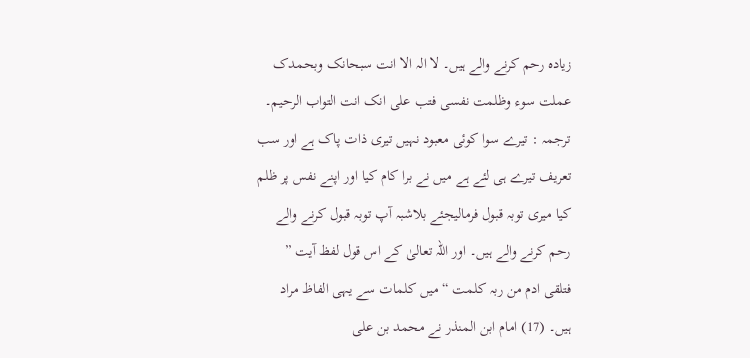زیادہ رحم کرنے والے ہیں۔ لا الہ الا انت سبحانک وبحمدک عملت سوء وظلمت نفسی فتب علی انک انت التواب الرحیم۔ ترجمہ : تیرے سوا کوئی معبود نہیں تیری ذات پاک ہے اور سب تعریف تیرے ہی لئے ہے میں نے برا کام کیا اور اپنے نفس پر ظلم کیا میری توبہ قبول فرمالیجئے بلاشبہ آپ توبہ قبول کرنے والے رحم کرنے والے ہیں۔ اور اللہ تعالیٰ کے اس قول لفظ آیت ” فتلقی ادم من ربہ کلمت “ میں کلمات سے یہی الفاظ مراد ہیں۔ (17) امام ابن المنذر نے محمد بن علی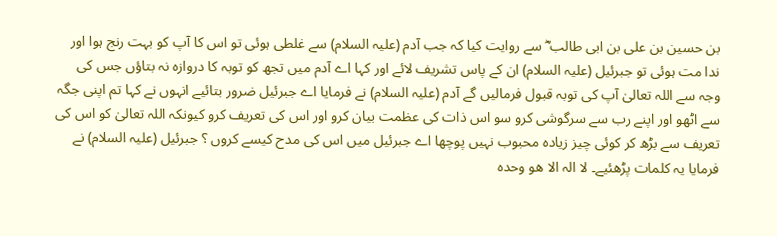بن حسین بن علی بن ابی طالب ؓ سے روایت کیا کہ جب آدم (علیہ السلام) سے غلطی ہوئی تو اس کا آپ کو بہت رنج ہوا اور ندا مت ہوئی تو جبرئیل (علیہ السلام) ان کے پاس تشریف لائے اور کہا اے آدم میں تجھ کو توبہ کا دروازہ نہ بتاؤں جس کی وجہ سے اللہ تعالیٰ آپ کی توبہ قبول فرمالیں گے آدم (علیہ السلام) نے فرمایا اے جبرئیل ضرور بتائیے انہوں نے کہا تم اپنی جگہ سے اٹھو اور اپنے رب سے سرگوشی کرو سو اس ذات کی عظمت بیان کرو اور اس کی تعریف کرو کیونکہ اللہ تعالیٰ کو اس کی تعریف سے بڑھ کر کوئی چیز زیادہ محبوب نہیں پوچھا اے جبرئیل میں اس کی مدح کیسے کروں ؟ جبرئیل (علیہ السلام) نے فرمایا یہ کلمات پڑھئیے۔ لا الہ الا ھو وحدہ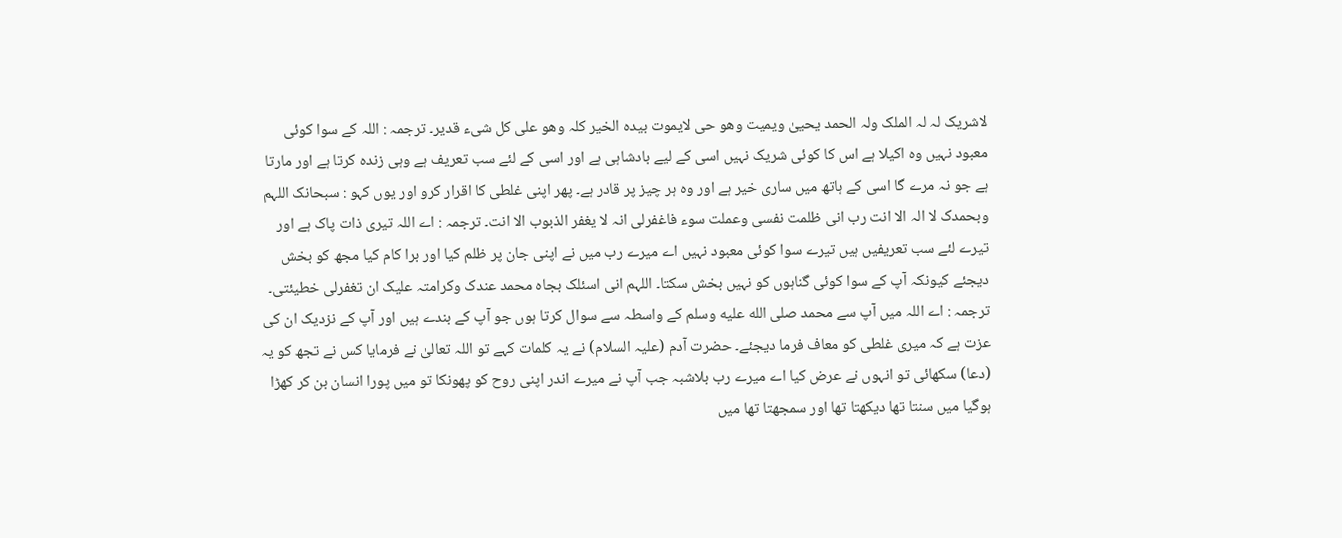لاشریک لہ لہ الملک ولہ الحمد یحییٰ ویمیت وھو حی لایموت بیدہ الخیر کلہ وھو علی کل شیء قدیر۔ ترجمہ : اللہ کے سوا کوئی معبود نہیں وہ اکیلا ہے اس کا کوئی شریک نہیں اسی کے لیے بادشاہی ہے اور اسی کے لئے سب تعریف ہے وہی زندہ کرتا ہے اور مارتا ہے جو نہ مرے گا اسی کے ہاتھ میں ساری خیر ہے اور وہ ہر چیز پر قادر ہے۔ پھر اپنی غلطی کا اقرار کرو اور یوں کہو : سبحانک اللہم وبحمدک لا الہ الا انت رب انی ظلمت نفسی وعملت سوء فاغفرلی انہ لا یغفر الذبوب الا انت۔ ترجمہ : اے اللہ تیری ذات پاک ہے اور تیرے لئے سب تعریفیں ہیں تیرے سوا کوئی معبود نہیں اے میرے رب میں نے اپنی جان پر ظلم کیا اور برا کام کیا مجھ کو بخش دیجئے کیونکہ آپ کے سوا کوئی گناہوں کو نہیں بخش سکتا۔ اللہم انی اسئلک بجاہ محمد عندک وکرامتہ علیک ان تغفرلی خطیئتی۔ ترجمہ : اے اللہ میں آپ سے محمد صلى الله عليه وسلم کے واسطہ سے سوال کرتا ہوں جو آپ کے بندے ہیں اور آپ کے نزدیک ان کی عزت ہے کہ میری غلطی کو معاف فرما دیجئے۔ حضرت آدم (علیہ السلام) نے یہ کلمات کہے تو اللہ تعالیٰ نے فرمایا کس نے تجھ کو یہ (دعا) سکھائی تو انہوں نے عرض کیا اے میرے رب بلاشبہ جب آپ نے میرے اندر اپنی روح کو پھونکا تو میں پورا انسان بن کر کھڑا ہوگیا میں سنتا تھا دیکھتا تھا اور سمجھتا تھا میں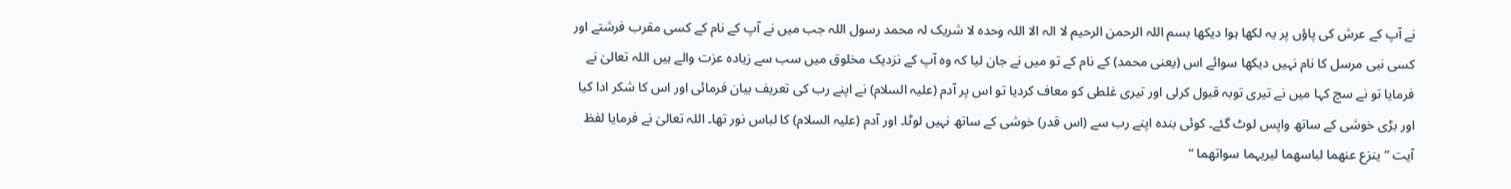نے آپ کے عرش کی پاؤں پر یہ لکھا ہوا دیکھا بسم اللہ الرحمن الرحیم لا الہ الا اللہ وحدہ لا شریک لہ محمد رسول اللہ جب میں نے آپ کے نام کے کسی مقرب فرشتے اور کسی نبی مرسل کا نام نہیں دیکھا سوائے اس (یعنی محمد) کے نام کے تو میں نے جان لیا کہ وہ آپ کے نزدیک مخلوق میں سب سے زیادہ عزت والے ہیں اللہ تعالیٰ نے فرمایا تو نے سچ کہا میں نے تیری توبہ قبول کرلی اور تیری غلطی کو معاف کردیا تو اس پر آدم (علیہ السلام) نے اپنے رب کی تعریف بیان فرمائی اور اس کا شکر ادا کیا اور بڑی خوشی کے ساتھ واپس لوٹ گئے۔ کوئی بندہ اپنے رب سے (اس قدر) خوشی کے ساتھ نہیں لوٹا۔ اور آدم (علیہ السلام) کا لباس نور تھا۔ اللہ تعالیٰ نے فرمایا لفظ آیت ” ینزع عنھما لباسھما لیریہما سواتھما “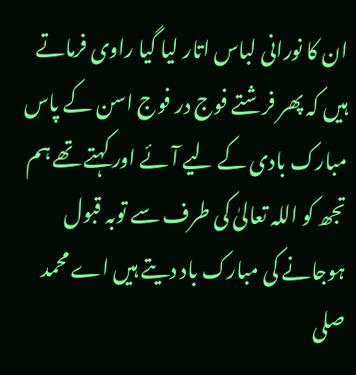ان کا نورانی لباس اتار لیا گیا راوی فرماتے ہیں کہ پھر فرشتے فوج در فوج اسن کے پاس مبارک بادی کے لیے آئے اور کہتے تھے ہم تجھ کو اللہ تعالیٰ کی طرف سے توبہ قبول ہوجانے کی مبارک باد دیتے ہیں اے محمد صلى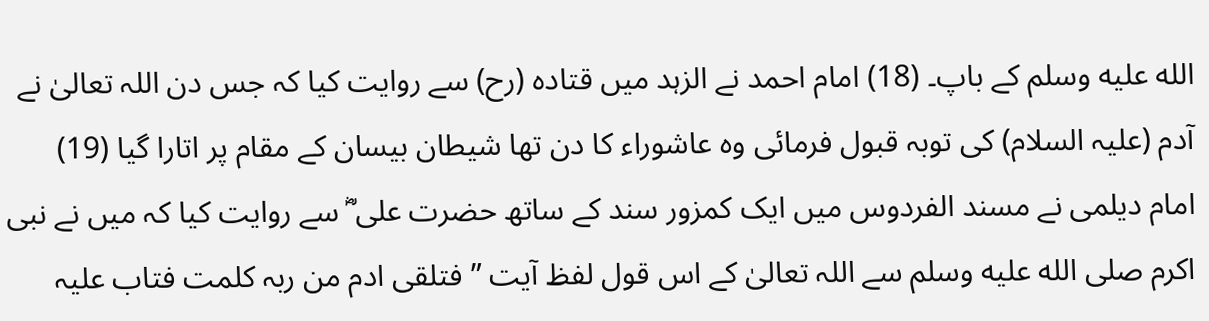الله عليه وسلم کے باپ۔ (18) امام احمد نے الزہد میں قتادہ (رح) سے روایت کیا کہ جس دن اللہ تعالیٰ نے آدم (علیہ السلام) کی توبہ قبول فرمائی وہ عاشوراء کا دن تھا شیطان بیسان کے مقام پر اتارا گیا (19) امام دیلمی نے مسند الفردوس میں ایک کمزور سند کے ساتھ حضرت علی ؓ سے روایت کیا کہ میں نے نبی اکرم صلى الله عليه وسلم سے اللہ تعالیٰ کے اس قول لفظ آیت ” فتلقی ادم من ربہ کلمت فتاب علیہ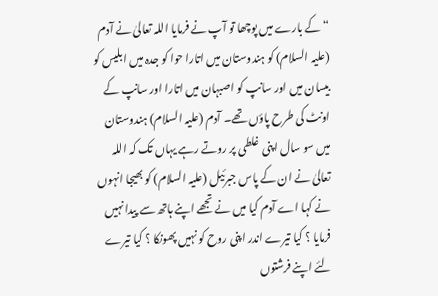“ کے بارے میں پوچھا تو آپ نے فرمایا اللہ تعالیٰ نے آدم (علیہ السلام) کو ہندوستان میں اتارا حوا کو جدہ میں ابلیس کو بیسان میں اور سانپ کو اصبہان میں اتارا اور سانپ کے اونٹ کی طرح پاؤں تھے۔ آدم (علیہ السلام) ہندوستان میں سو سال اپنی غلطی پر روتے رہے یہاں تک کہ اللہ تعالیٰ نے ان کے پاس جبرئیل (علیہ السلام) کو بھیجا انہوں نے کہا اے آدم کیا میں نے تجھے اپنے ہاتھ سے پیدا نہیں فرمایا ؟ کیا تیرے اندر اپنی روح کو نہیں پھونکا ؟ کیا تیرے لئے اپنے فرشتوں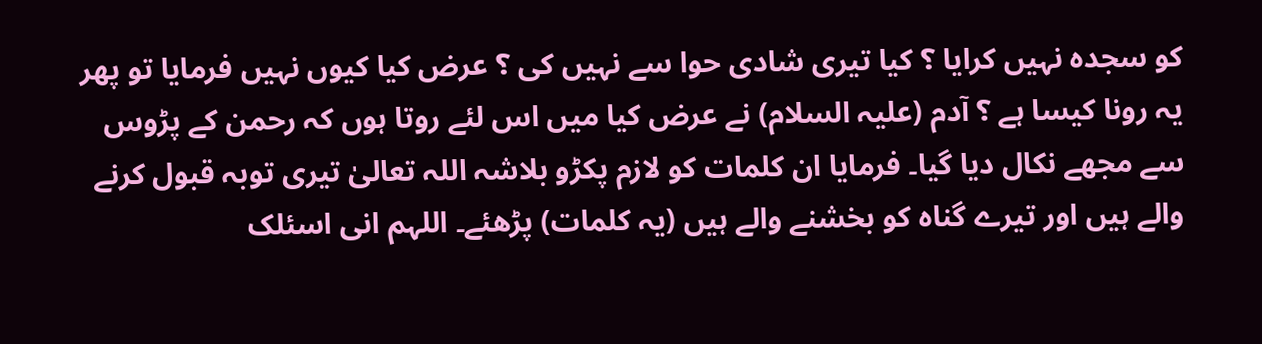کو سجدہ نہیں کرایا ؟ کیا تیری شادی حوا سے نہیں کی ؟ عرض کیا کیوں نہیں فرمایا تو پھر یہ رونا کیسا ہے ؟ آدم (علیہ السلام) نے عرض کیا میں اس لئے روتا ہوں کہ رحمن کے پڑوس سے مجھے نکال دیا گیا۔ فرمایا ان کلمات کو لازم پکڑو بلاشہ اللہ تعالیٰ تیری توبہ قبول کرنے والے ہیں اور تیرے گناہ کو بخشنے والے ہیں (یہ کلمات) پڑھئے۔ اللہم انی اسئلک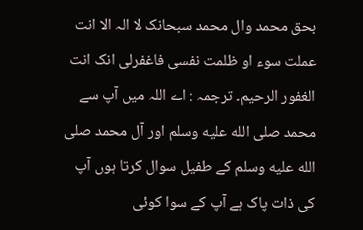بحق محمد وال محمد سبحانک لا الہ الا انت عملت سوء او ظلمت نفسی فاغفرلی انک انت الغفور الرحیم۔ ترجمہ : اے اللہ میں آپ سے محمد صلى الله عليه وسلم اور آل محمد صلى الله عليه وسلم کے طفیل سوال کرتا ہوں آپ کی ذات پاک ہے آپ کے سوا کوئی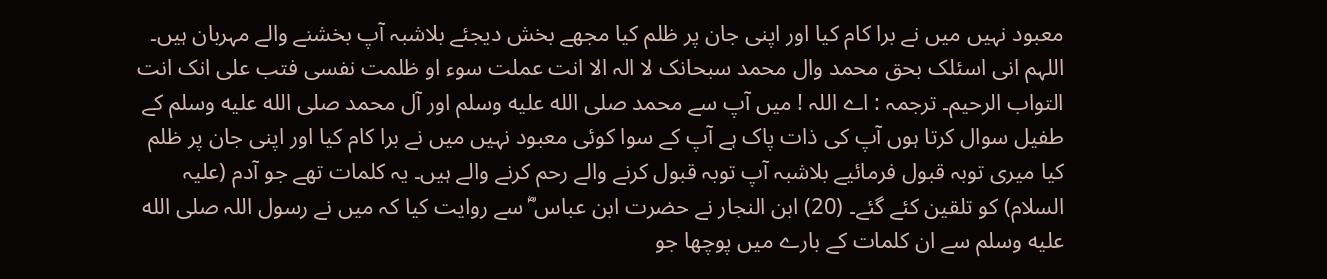معبود نہیں میں نے برا کام کیا اور اپنی جان پر ظلم کیا مجھے بخش دیجئے بلاشبہ آپ بخشنے والے مہربان ہیں۔ اللہم انی اسئلک بحق محمد وال محمد سبحانک لا الہ الا انت عملت سوء او ظلمت نفسی فتب علی انک انت التواب الرحیم۔ ترجمہ : اے اللہ ! میں آپ سے محمد صلى الله عليه وسلم اور آل محمد صلى الله عليه وسلم کے طفیل سوال کرتا ہوں آپ کی ذات پاک ہے آپ کے سوا کوئی معبود نہیں میں نے برا کام کیا اور اپنی جان پر ظلم کیا میری توبہ قبول فرمائیے بلاشبہ آپ توبہ قبول کرنے والے رحم کرنے والے ہیں۔ یہ کلمات تھے جو آدم (علیہ السلام) کو تلقین کئے گئے۔ (20) ابن النجار نے حضرت ابن عباس ؓ سے روایت کیا کہ میں نے رسول اللہ صلى الله عليه وسلم سے ان کلمات کے بارے میں پوچھا جو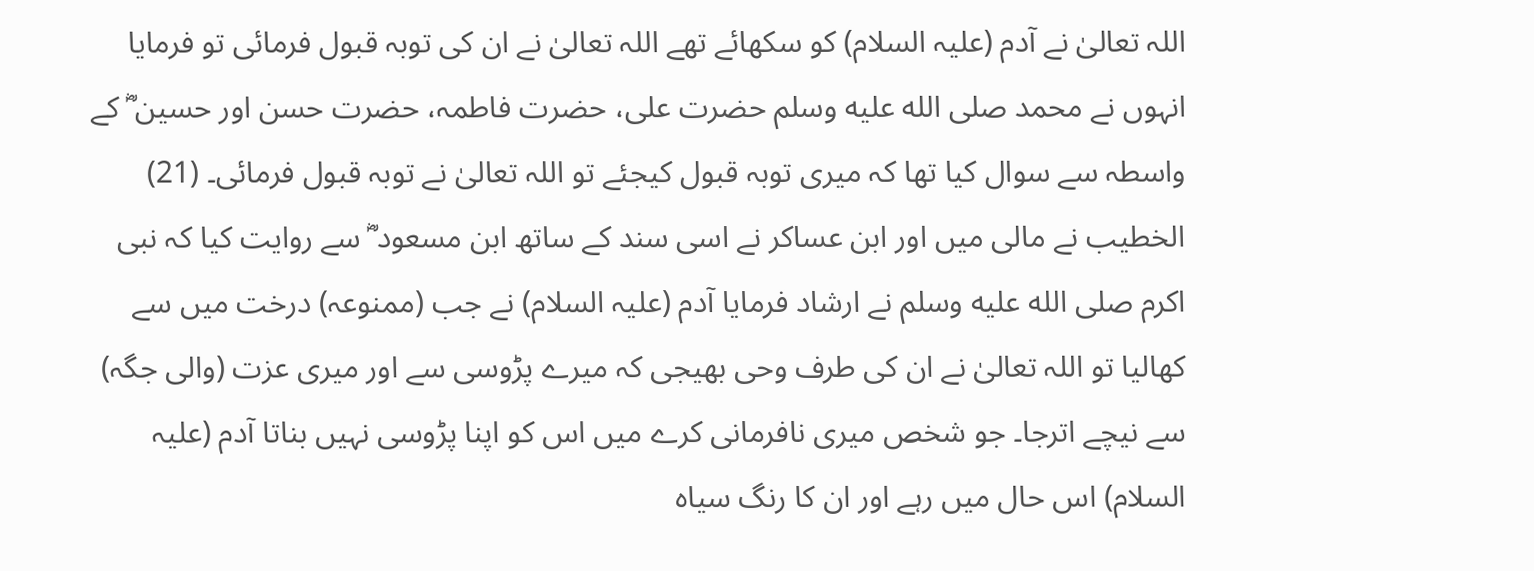اللہ تعالیٰ نے آدم (علیہ السلام) کو سکھائے تھے اللہ تعالیٰ نے ان کی توبہ قبول فرمائی تو فرمایا انہوں نے محمد صلى الله عليه وسلم حضرت علی، حضرت فاطمہ، حضرت حسن اور حسین ؓ کے واسطہ سے سوال کیا تھا کہ میری توبہ قبول کیجئے تو اللہ تعالیٰ نے توبہ قبول فرمائی۔ (21) الخطیب نے مالی میں اور ابن عساکر نے اسی سند کے ساتھ ابن مسعود ؓ سے روایت کیا کہ نبی اکرم صلى الله عليه وسلم نے ارشاد فرمایا آدم (علیہ السلام) نے جب (ممنوعہ) درخت میں سے کھالیا تو اللہ تعالیٰ نے ان کی طرف وحی بھیجی کہ میرے پڑوسی سے اور میری عزت (والی جگہ) سے نیچے اترجا۔ جو شخص میری نافرمانی کرے میں اس کو اپنا پڑوسی نہیں بناتا آدم (علیہ السلام) اس حال میں رہے اور ان کا رنگ سیاہ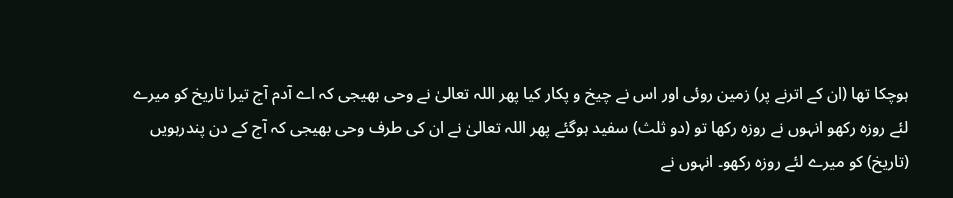ہوچکا تھا (ان کے اترنے پر) زمین روئی اور اس نے چیخ و پکار کیا پھر اللہ تعالیٰ نے وحی بھیجی کہ اے آدم آج تیرا تاریخ کو میرے لئے روزہ رکھو انہوں نے روزہ رکھا تو (دو ثلث) سفید ہوگئے پھر اللہ تعالیٰ نے ان کی طرف وحی بھیجی کہ آج کے دن پندرہویں (تاریخ) کو میرے لئے روزہ رکھو۔ انہوں نے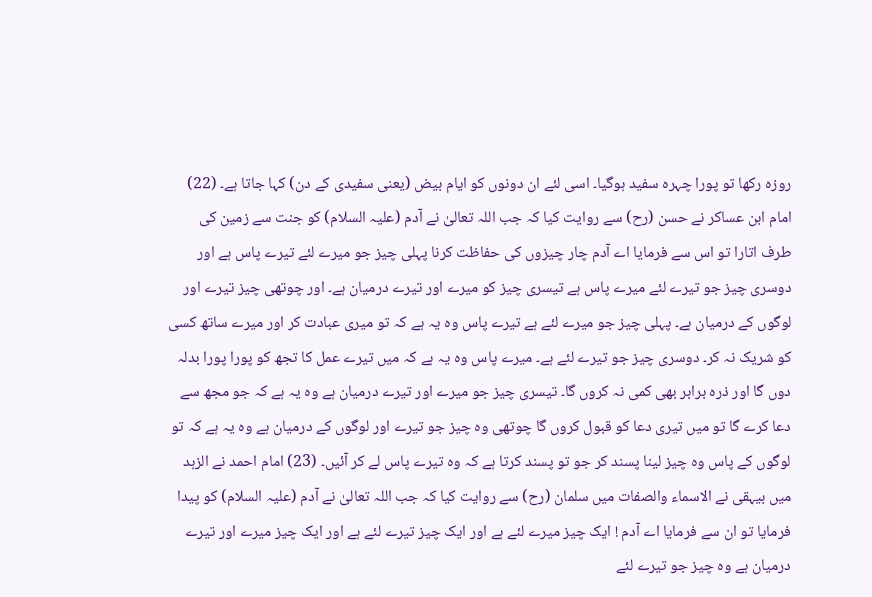روزہ رکھا تو پورا چہرہ سفید ہوگیا۔ اسی لئے ان دونوں کو ایام بیض (یعنی سفیدی کے دن) کہا جاتا ہے۔ (22) امام ابن عساکر نے حسن (رح) سے روایت کیا کہ جب اللہ تعالیٰ نے آدم (علیہ السلام) کو جنت سے زمین کی طرف اتارا تو اس سے فرمایا اے آدم چار چیزوں کی حفاظت کرنا پہلی چیز جو میرے لئے تیرے پاس ہے اور دوسری چیز جو تیرے لئے میرے پاس ہے تیسری چیز کو میرے اور تیرے درمیان ہے۔ اور چوتھی چیز تیرے اور لوگوں کے درمیان ہے۔ پہلی چیز جو میرے لئے ہے تیرے پاس وہ یہ ہے کہ تو میری عبادت کر اور میرے ساتھ کسی کو شریک نہ کر۔ دوسری چیز جو تیرے لئے ہے۔ میرے پاس وہ یہ ہے کہ میں تیرے عمل کا تجھ کو پورا پورا بدلہ دوں گا اور ذرہ برابر بھی کمی نہ کروں گا۔ تیسری چیز جو میرے اور تیرے درمیان ہے وہ یہ ہے کہ جو مجھ سے دعا کرے گا تو میں تیری دعا کو قبول کروں گا چوتھی وہ چیز جو تیرے اور لوگوں کے درمیان ہے وہ یہ ہے کہ تو لوگوں کے پاس وہ چیز لینا پسند کر جو تو پسند کرتا ہے کہ وہ تیرے پاس لے کر آئیں۔ (23) امام احمد نے الزہد میں بیہقی نے الاسماء والصفات میں سلمان (رح) سے روایت کیا کہ جب اللہ تعالیٰ نے آدم (علیہ السلام) کو پیدا فرمایا تو ان سے فرمایا اے آدم ! ایک چیز میرے لئے ہے اور ایک چیز تیرے لئے ہے اور ایک چیز میرے اور تیرے درمیان ہے وہ چیز جو تیرے لئے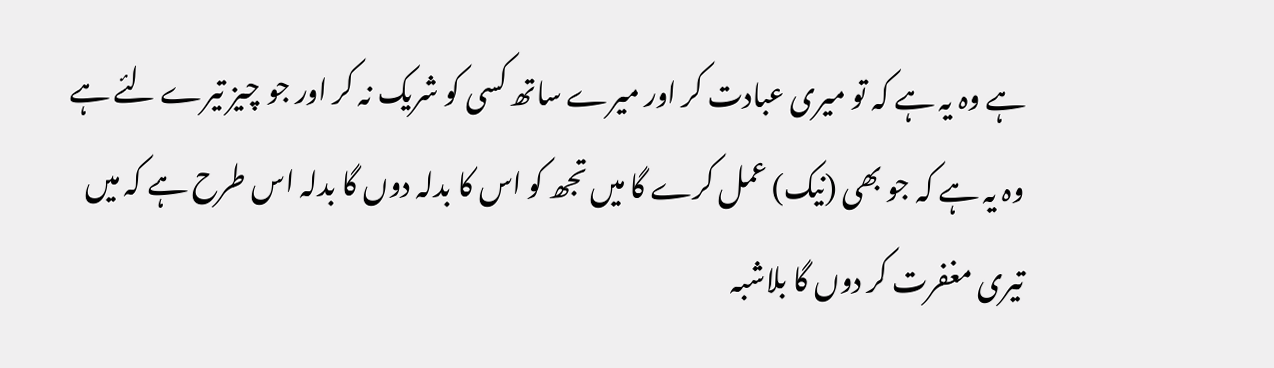ہے وہ یہ ہے کہ تو میری عبادت کر اور میرے ساتھ کسی کو شریک نہ کر اور جو چیز تیرے لئے ہے وہ یہ ہے کہ جو بھی (نیک) عمل کرے گا میں تجھ کو اس کا بدلہ دوں گا بدلہ اس طرح ہے کہ میں تیری مغفرت کر دوں گا بلاشبہ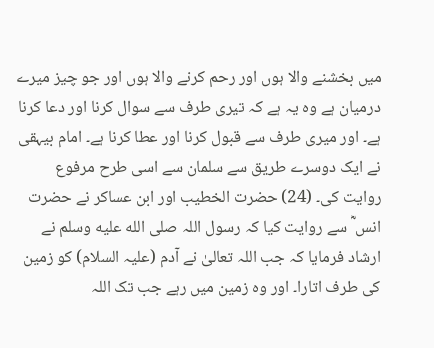میں بخشنے والا ہوں اور رحم کرنے والا ہوں اور جو چیز میرے درمیان ہے وہ یہ ہے کہ تیری طرف سے سوال کرنا اور دعا کرنا ہے۔ اور میری طرف سے قبول کرنا اور عطا کرنا ہے۔ امام بیہقی نے ایک دوسرے طریق سے سلمان سے اسی طرح مرفوع روایت کی۔ (24) حضرت الخطیب اور ابن عساکر نے حضرت انس ؓ سے روایت کیا کہ رسول اللہ صلى الله عليه وسلم نے ارشاد فرمایا کہ جب اللہ تعالیٰ نے آدم (علیہ السلام) کو زمین کی طرف اتارا۔ اور وہ زمین میں رہے جب تک اللہ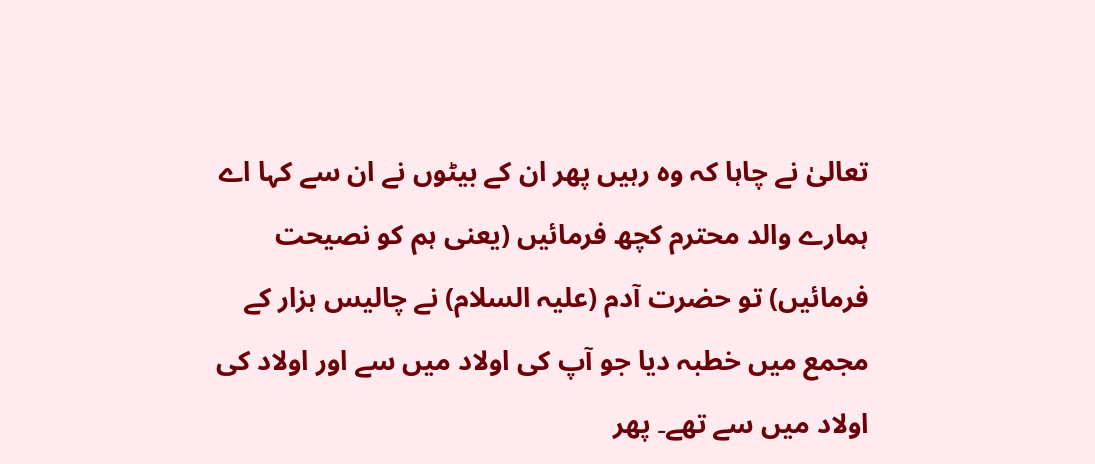تعالیٰ نے چاہا کہ وہ رہیں پھر ان کے بیٹوں نے ان سے کہا اے ہمارے والد محترم کچھ فرمائیں (یعنی ہم کو نصیحت فرمائیں) تو حضرت آدم (علیہ السلام) نے چالیس ہزار کے مجمع میں خطبہ دیا جو آپ کی اولاد میں سے اور اولاد کی اولاد میں سے تھے۔ پھر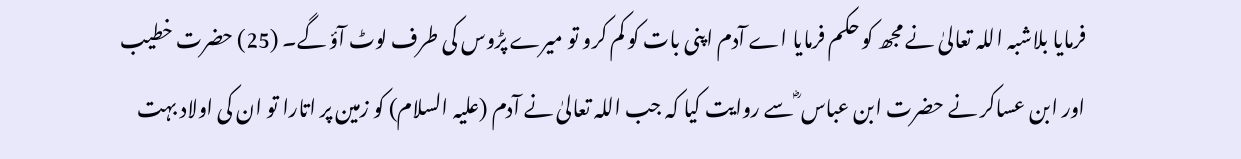فرمایا بلاشبہ اللہ تعالیٰ نے مجھ کو حکم فرمایا اے آدم اپنی بات کو کم کرو تو میرے پڑوس کی طرف لوٹ آؤ گے۔ (25) حضرت خطیب اور ابن عساکر نے حضرت ابن عباس ؓ سے روایت کیا کہ جب اللہ تعالیٰ نے آدم (علیہ السلام) کو زمین پر اتارا تو ان کی اولاد بہت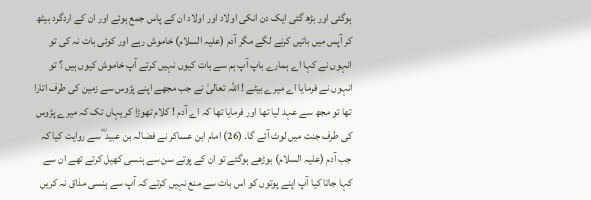ہوگئی اور بڑھ گئی ایک دن انکی اولاد اور اولاد ان کے پاس جمع ہوئے اور ان کے اردگرد بیٹھ کر آپس میں باتیں کرنے لگے مگر آدم (علیہ السلام) خاموش رہے اور کوئی بات نہ کی تو انہوں نے کہا اے ہمارے باپ آپ ہم سے بات کیوں نہیں کرتے آپ خاموش کیوں ہیں ؟ تو انہوں نے فرمایا اے میرے بیٹے ! اللہ تعالیٰ نے جب مجھے اپنے پڑوس سے زمین کی طرف اتارا تھا تو مجھ سے عہد لیا تھا اور فرمایا تھا کہ اے آدم ! کلام تھوڑا کر یہاں تک کہ میرے پڑوس کی طرف جنت میں لوٹ آئے گا۔ (26) امام ابن عساکر نے فضالہ بن عبید ؓ سے روایت کیا کہ جب آدم (علیہ السلام) بوڑھے ہوگئے تو ان کے پوتے سن سے ہنسی کھیل کرتے تھے ان سے کہا جاتا کیا آپ اپنے پوتوں کو اس بات سے منع نہیں کرتے کہ آپ سے ہنسی مذاق نہ کریں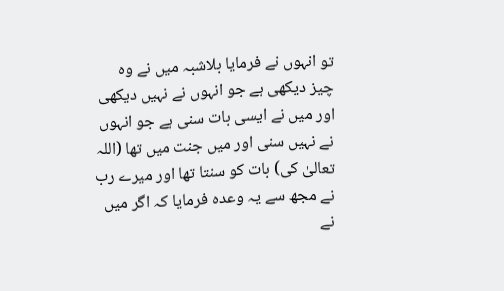تو انہوں نے فرمایا بلاشبہ میں نے وہ چیز دیکھی ہے جو انہوں نے نہیں دیکھی اور میں نے ایسی بات سنی ہے جو انہوں نے نہیں سنی اور میں جنت میں تھا (اللہ تعالیٰ کی) بات کو سنتا تھا اور میرے رب نے مجھ سے یہ وعدہ فرمایا کہ اگر میں نے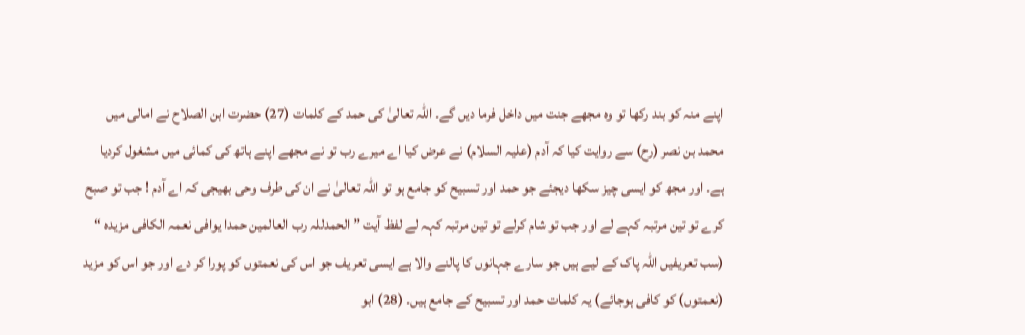اپنے منہ کو بند رکھا تو وہ مجھے جنت میں داخل فرما دیں گے۔ اللہ تعالیٰ کی حمد کے کلمات (27) حضرت ابن الصلاح نے امالی میں محمد بن نصر (رح) سے روایت کیا کہ آدم (علیہ السلام) نے عرض کیا اے میرے رب تو نے مجھے اپنے ہاتھ کی کمائی میں مشغول کردیا ہے۔ اور مجھ کو ایسی چیز سکھا دیجئے جو حمد اور تسبیح کو جامع ہو تو اللہ تعالیٰ نے ان کی طرف وحی بھیجی کہ اے آدم ! جب تو صبح کرے تو تین مرتبہ کہے لے اور جب تو شام کرلے تو تین مرتبہ کہہ لے لفظ آیت ” الحمدللہ رب العالمین حمدا یوافی نعمہ الکافی مزیدہ “ (سب تعریفیں اللہ پاک کے لیے ہیں جو سارے جہانوں کا پالنے والا ہے ایسی تعریف جو اس کی نعمتوں کو پورا کر دے اور جو اس کو مزید (نعمتوں) کو کافی ہوجائے) یہ کلمات حمد اور تسبیح کے جامع ہیں۔ (28) ابو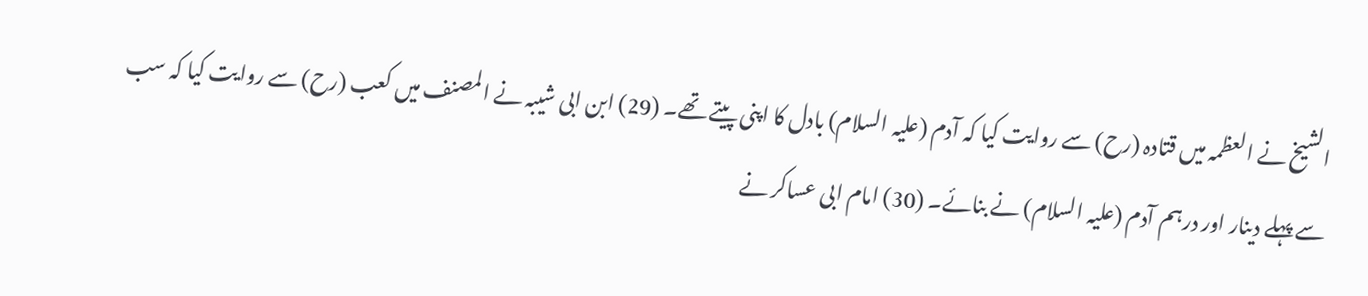الشیخ نے العظمہ میں قتادہ (رح) سے روایت کیا کہ آدم (علیہ السلام) بادل کا اپنی پیتے تھے۔ (29) ابن ابی شیبہ نے المصنف میں کعب (رح) سے روایت کیا کہ سب سے پہلے دینار اور درہم آدم (علیہ السلام) نے بنائے۔ (30) امام ابی عساکر نے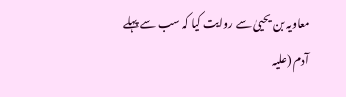معاویہ بن یحییٰ سے روایت کیا کہ سب سے پہلے آدم (علیہ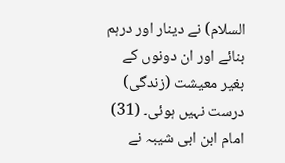السلام) نے دینار اور درہم بنائے اور ان دونوں کے بغیر معیشت (زندگی) درست نہیں ہوئی۔ (31) امام ابن ابی شیبہ نے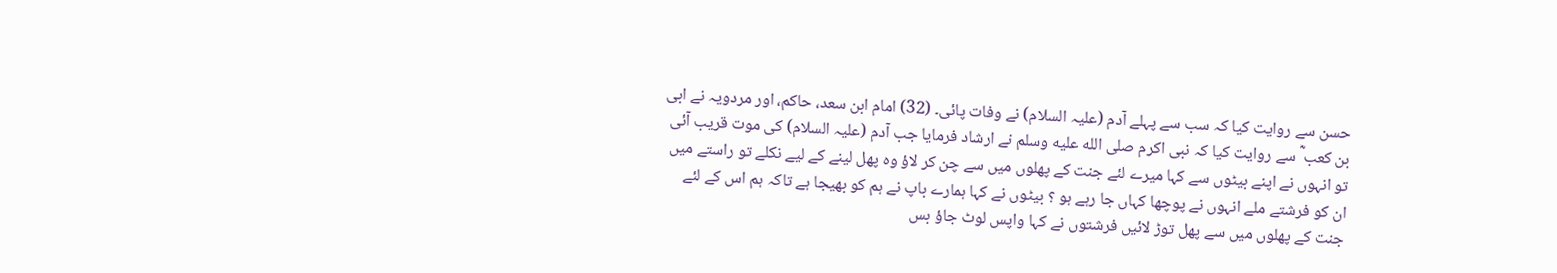حسن سے روایت کیا کہ سب سے پہلے آدم (علیہ السلام) نے وفات پائی۔ (32) امام ابن سعد، حاکم، اور مردویہ نے ابی بن کعب ؓ سے روایت کیا کہ نبی اکرم صلى الله عليه وسلم نے ارشاد فرمایا جب آدم (علیہ السلام) کی موت قریب آئی تو انہوں نے اپنے بیٹوں سے کہا میرے لئے جنت کے پھلوں میں سے چن کر لاؤ وہ پھل لینے کے لیے نکلے تو راستے میں ان کو فرشتے ملے انہوں نے پوچھا کہاں جا رہے ہو ؟ بیٹوں نے کہا ہمارے باپ نے ہم کو بھیجا ہے تاکہ ہم اس کے لئے جنت کے پھلوں میں سے پھل توڑ لائیں فرشتوں نے کہا واپس لوٹ جاؤ بس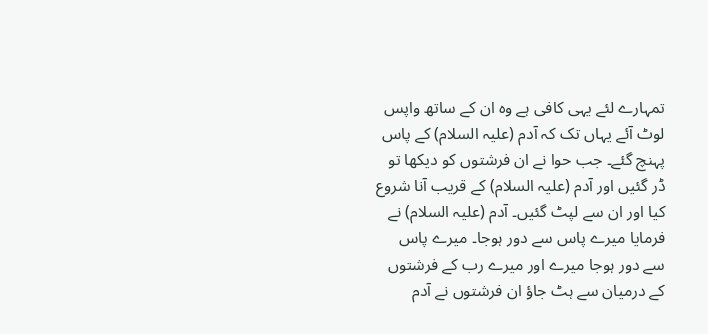تمہارے لئے یہی کافی ہے وہ ان کے ساتھ واپس لوٹ آئے یہاں تک کہ آدم (علیہ السلام) کے پاس پہنچ گئے۔ جب حوا نے ان فرشتوں کو دیکھا تو ڈر گئیں اور آدم (علیہ السلام) کے قریب آنا شروع کیا اور ان سے لپٹ گئیں۔ آدم (علیہ السلام) نے فرمایا میرے پاس سے دور ہوجا۔ میرے پاس سے دور ہوجا میرے اور میرے رب کے فرشتوں کے درمیان سے ہٹ جاؤ ان فرشتوں نے آدم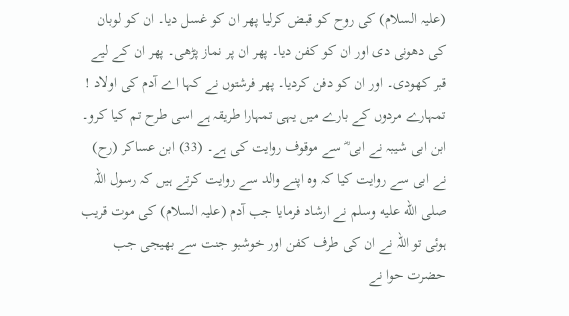(علیہ السلام) کی روح کو قبض کرلیا پھر ان کو غسل دیا۔ ان کو لوبان کی دھونی دی اور ان کو کفن دیا۔ پھر ان پر نماز پڑھی۔ پھر ان کے لیے قبر کھودی۔ اور ان کو دفن کردیا۔ پھر فرشتوں نے کہا اے آدم کی اولاد ! تمہارے مردوں کے بارے میں یہی تمہارا طریقہ ہے اسی طرح تم کیا کرو۔ ابن ابی شیبہ نے ابی ؓ سے موقوف روایت کی ہے۔ (33) ابن عساکر (رح) نے ابی سے روایت کیا کہ وہ اپنے والد سے روایت کرتے ہیں کہ رسول اللہ صلى الله عليه وسلم نے ارشاد فرمایا جب آدم (علیہ السلام) کی موت قریب ہوئی تو اللہ نے ان کی طرف کفن اور خوشبو جنت سے بھیجی جب حضرت حوا نے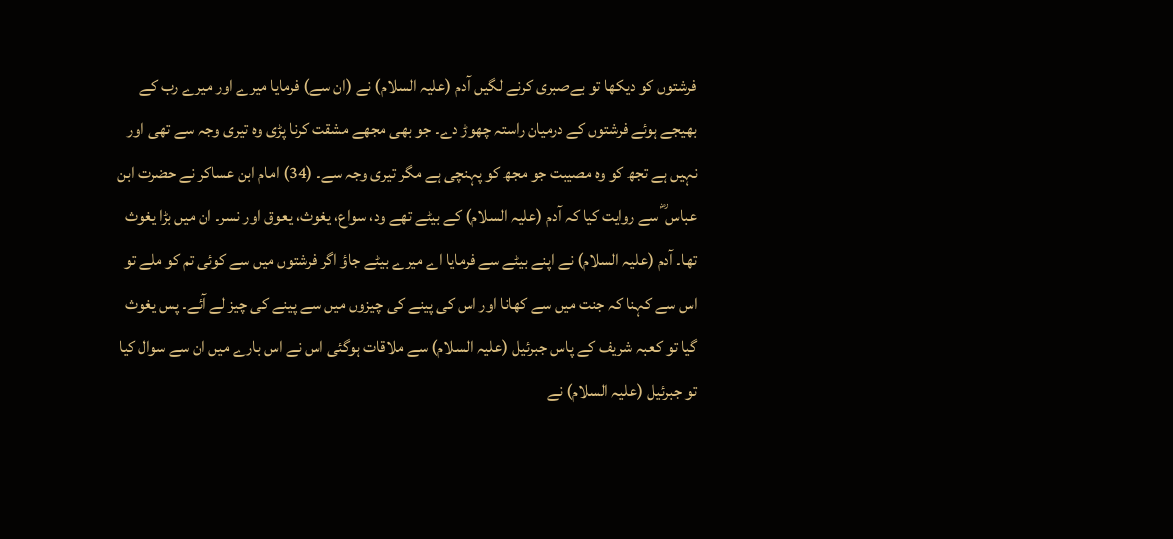فرشتوں کو دیکھا تو بےصبری کرنے لگیں آدم (علیہ السلام) نے (ان سے) فرمایا میرے اور میرے رب کے بھیجے ہوئے فرشتوں کے درمیان راستہ چھوڑ دے۔ جو بھی مجھے مشقت کرنا پڑی وہ تیری وجہ سے تھی اور نہیں ہے تجھ کو وہ مصیبت جو مجھ کو پہنچی ہے مگر تیری وجہ سے۔ (34) امام ابن عساکر نے حضرت ابن عباس ؓ سے روایت کیا کہ آدم (علیہ السلام) کے بیٹے تھے ود، سواع، یغوث، یعوق اور نسر۔ ان میں بڑا یغوث تھا۔ آدم (علیہ السلام) نے اپنے بیٹے سے فرمایا اے میرے بیٹے جاؤ اگر فرشتوں میں سے کوئی تم کو ملے تو اس سے کہنا کہ جنت میں سے کھانا اور اس کی پینے کی چیزوں میں سے پینے کی چیز لے آئے۔ پس یغوث گیا تو کعبہ شریف کے پاس جبرئیل (علیہ السلام) سے ملاقات ہوگئی اس نے اس بارے میں ان سے سوال کیا تو جبرئیل (علیہ السلام) نے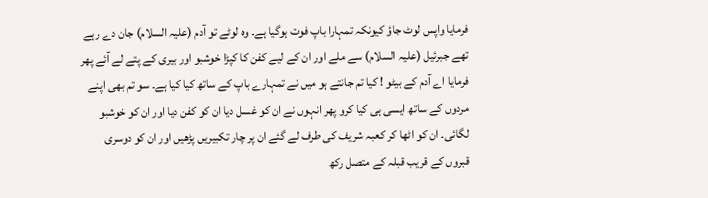فرمایا واپس لوٹ جاؤ کیونکہ تمہارا باپ فوت ہوگیا ہے۔ وہ لوٹے تو آدم (علیہ السلام) جان دے رہے تھے جبرئیل (علیہ السلام) سے ملے اور ان کے لیے کفن کا کپڑا خوشبو اور بیری کے پتے لے آئے پھر فرمایا اے آدم کے بیٹو ! کیا تم جانتے ہو میں نے تمہارے باپ کے ساتھ کیا کیا ہے۔ سو تم بھی اپنے مردوں کے ساتھ ایسی ہی کیا کرو پھر انہوں نے ان کو غسل دیا ان کو کفن دیا اور ان کو خوشبو لگائی۔ ان کو اٹھا کر کعبہ شریف کی طرف لے گئے ان پر چار تکبیریں پڑھیں اور ان کو دوسری قبروں کے قریب قبلہ کے متصل رکھ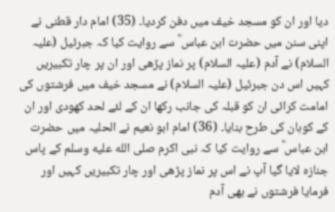دیا اور ان کو مسجد خیف میں دفن کردیا۔ (35) امام دار قطنی نے اپنی سنن میں حضرت ابن عباس ؓ سے روایت کیا کہ جبرئیل (علیہ السلام) نے آدم (علیہ السلام) پر نماز پڑھی اور ان پر چار تکبیریں کہیں اس دن جبرئیل (علیہ السلام) نے مسجد خیف میں فرشتوں کی امامت کرائی ان کو قبلہ کی جانب رکھا ان کے لئے لحد کھودی اور ان کے کوہان کی طرح بنایا۔ (36) امام ابو نعیم نے الحلیہ میں حضرت ابن عباس ؓ سے روایت کیا کہ نبی اکرم صلى الله عليه وسلم کے پاس جنازہ لایا گیا آپ نے اس پر نماز پڑھی اور چار تکبیریں کہیں اور فرمایا فرشتوں نے بھی آدم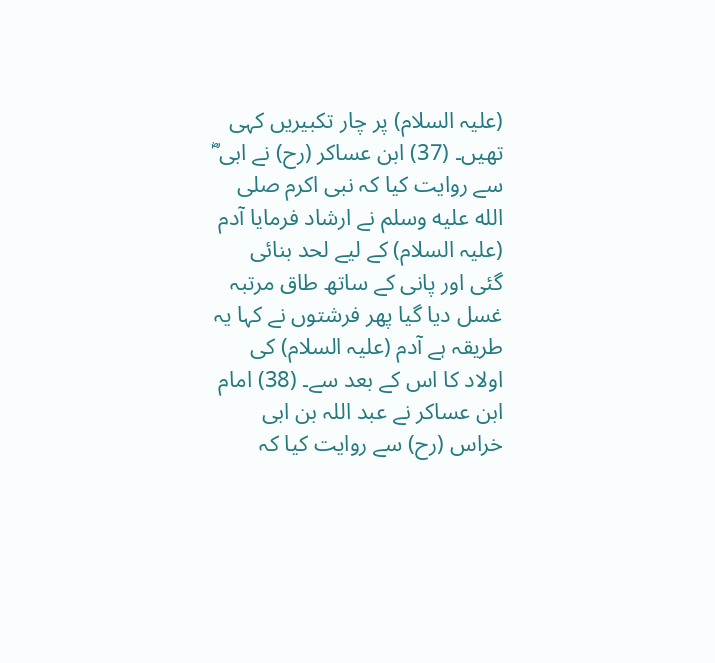(علیہ السلام) پر چار تکبیریں کہی تھیں۔ (37) ابن عساکر (رح) نے ابی ؓ سے روایت کیا کہ نبی اکرم صلى الله عليه وسلم نے ارشاد فرمایا آدم (علیہ السلام) کے لیے لحد بنائی گئی اور پانی کے ساتھ طاق مرتبہ غسل دیا گیا پھر فرشتوں نے کہا یہ طریقہ ہے آدم (علیہ السلام) کی اولاد کا اس کے بعد سے۔ (38) امام ابن عساکر نے عبد اللہ بن ابی خراس (رح) سے روایت کیا کہ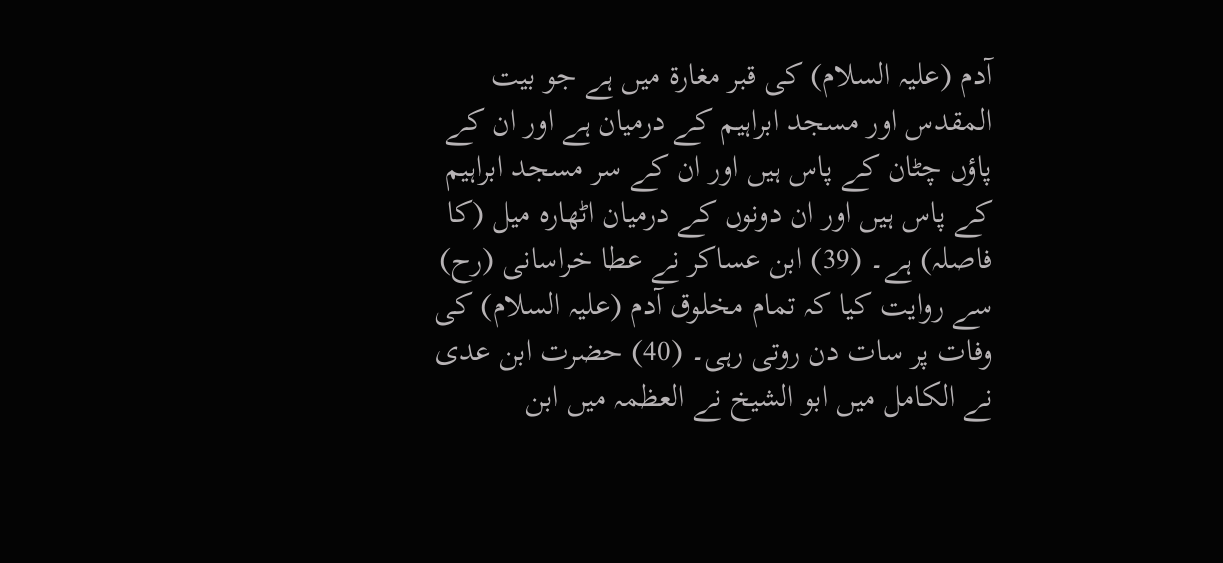آدم (علیہ السلام) کی قبر مغارۃ میں ہے جو بیت المقدس اور مسجد ابراہیم کے درمیان ہے اور ان کے پاؤں چٹان کے پاس ہیں اور ان کے سر مسجد ابراہیم کے پاس ہیں اور ان دونوں کے درمیان اٹھارہ میل (کا فاصلہ) ہے۔ (39) ابن عساکر نے عطا خراسانی (رح) سے روایت کیا کہ تمام مخلوق آدم (علیہ السلام) کی وفات پر سات دن روتی رہی۔ (40) حضرت ابن عدی نے الکامل میں ابو الشیخ نے العظمہ میں ابن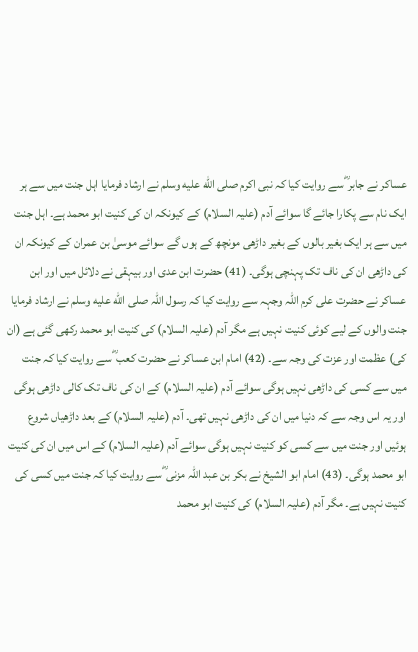عساکر نے جابر ؓ سے روایت کیا کہ نبی اکرم صلى الله عليه وسلم نے ارشاد فرمایا اہل جنت میں سے ہر ایک نام سے پکارا جائے گا سوائے آدم (علیہ السلام) کے کیونکہ ان کی کنیت ابو محمد ہے۔ اہل جنت میں سے ہر ایک بغیر بالوں کے بغیر داڑھی مونچھ کے ہوں گے سوائے موسیٰ بن عمران کے کیونکہ ان کی داڑھی ان کی ناف تک پہنچی ہوگی۔ (41) حضرت ابن عدی اور بیہقی نے دلائل میں اور ابن عساکر نے حضرت علی کرم اللہ وجہہ سے روایت کیا کہ رسول اللہ صلى الله عليه وسلم نے ارشاد فرمایا جنت والوں کے لیے کوئی کنیت نہیں ہے مگر آدم (علیہ السلام) کی کنیت ابو محمد رکھی گئی ہے (ان کی) عظمت اور عزت کی وجہ سے۔ (42) امام ابن عساکر نے حضرت کعب ؓ سے روایت کیا کہ جنت میں سے کسی کی داڑھی نہیں ہوگی سوائے آدم (علیہ السلام) کے ان کی ناف تک کالی داڑھی ہوگی اور یہ اس وجہ سے کہ دنیا میں ان کی داڑھی نہیں تھی۔ آدم (علیہ السلام) کے بعد داڑھیاں شروع ہوئیں اور جنت میں سے کسی کو کنیت نہیں ہوگی سوائے آدم (علیہ السلام) کے اس میں ان کی کنیت ابو محمد ہوگی۔ (43) امام ابو الشیخ نے بکر بن عبد اللہ مزنی ؓ سے روایت کیا کہ جنت میں کسی کی کنیت نہیں ہے۔ مگر آدم (علیہ السلام) کی کنیت ابو محمد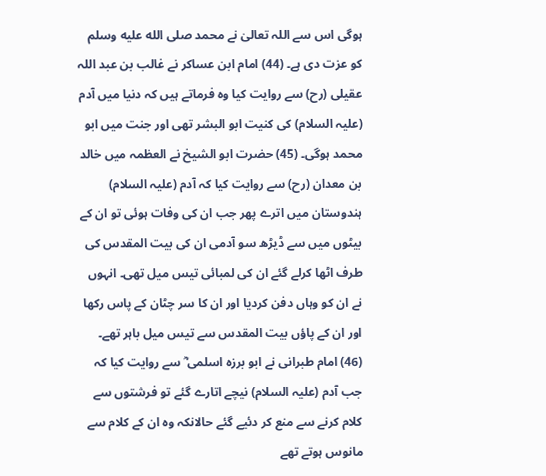ہوگی اس سے اللہ تعالیٰ نے محمد صلى الله عليه وسلم کو عزت دی ہے۔ (44) امام ابن عساکر نے غالب بن عبد اللہ عقیلی (رح) سے روایت کیا وہ فرماتے ہیں کہ دنیا میں آدم (علیہ السلام) کی کنیت ابو البشر تھی اور جنت میں ابو محمد ہوگی۔ (45) حضرت ابو الشیخ نے العظمہ میں خالد بن معدان (رح) سے روایت کیا کہ آدم (علیہ السلام) ہندوستان میں اترے پھر جب ان کی وفات ہوئی تو ان کے بیٹوں میں سے ڈیڑھ سو آدمی ان کی بیت المقدس کی طرف اٹھا کرلے گئے ان کی لمبائی تیس میل تھی۔ انہوں نے ان کو وہاں دفن کردیا اور ان کا سر چٹان کے پاس رکھا اور ان کے پاؤں بیت المقدس سے تیس میل باہر تھے۔ (46) امام طبرانی نے ابو برزہ اسلمی ؓ سے روایت کیا کہ جب آدم (علیہ السلام) نیچے اتارے گئے تو فرشتوں سے کلام کرنے سے منع کر دئیے گئے حالانکہ وہ ان کے کلام سے مانوس ہوتے تھے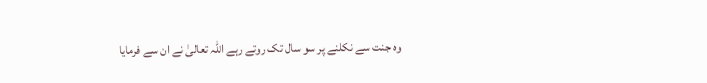وہ جنت سے نکلنے پر سو سال تک روتے رہے اللہ تعالیٰ نے ان سے فرمایا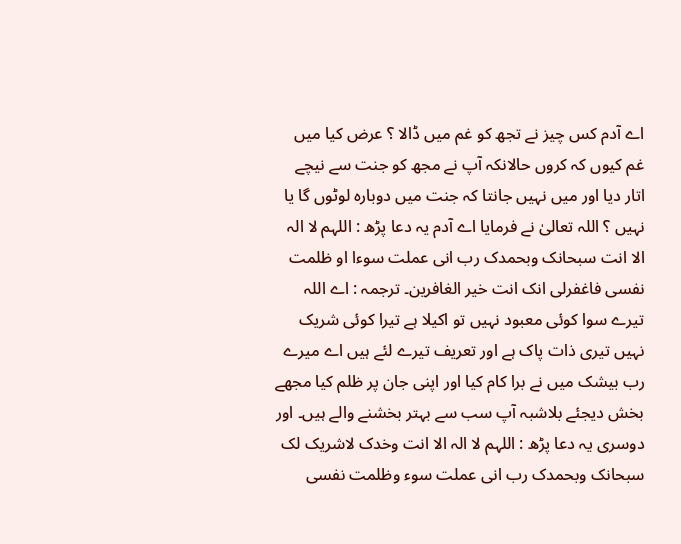اے آدم کس چیز نے تجھ کو غم میں ڈالا ؟ عرض کیا میں غم کیوں کہ کروں حالانکہ آپ نے مجھ کو جنت سے نیچے اتار دیا اور میں نہیں جانتا کہ جنت میں دوبارہ لوٹوں گا یا نہیں ؟ اللہ تعالیٰ نے فرمایا اے آدم یہ دعا پڑھ : اللہم لا الہ الا انت سبحانک وبحمدک رب انی عملت سوءا او ظلمت نفسی فاغفرلی انک انت خیر الغافرین۔ ترجمہ : اے اللہ تیرے سوا کوئی معبود نہیں تو اکیلا ہے تیرا کوئی شریک نہیں تیری ذات پاک ہے اور تعریف تیرے لئے ہیں اے میرے رب بیشک میں نے برا کام کیا اور اپنی جان پر ظلم کیا مجھے بخش دیجئے بلاشبہ آپ سب سے بہتر بخشنے والے ہیں۔ اور دوسری یہ دعا پڑھ : اللہم لا الہ الا انت وخدک لاشریک لک سبحانک وبحمدک رب انی عملت سوء وظلمت نفسی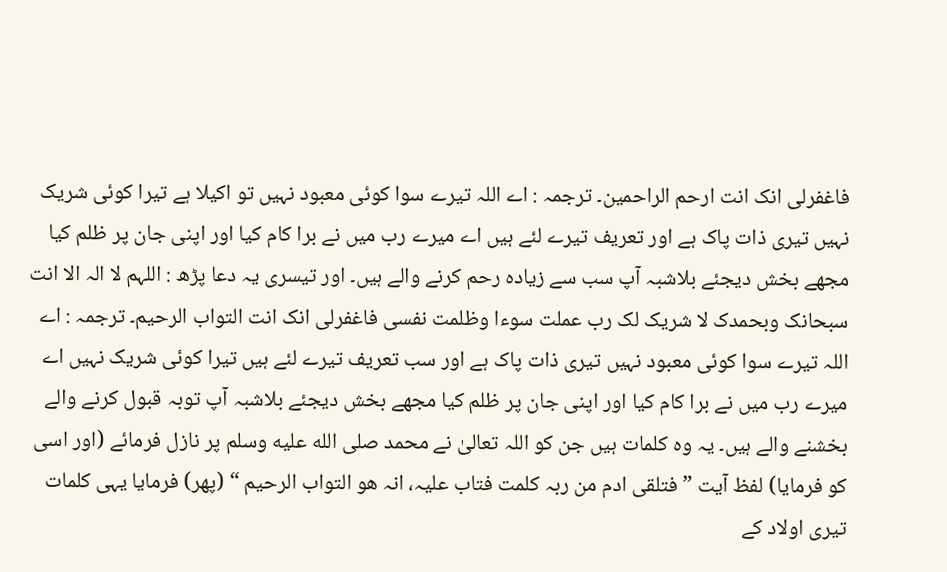فاغفرلی انک انت ارحم الراحمین۔ ترجمہ : اے اللہ تیرے سوا کوئی معبود نہیں تو اکیلا ہے تیرا کوئی شریک نہیں تیری ذات پاک ہے اور تعریف تیرے لئے ہیں اے میرے رب میں نے برا کام کیا اور اپنی جان پر ظلم کیا مجھے بخش دیجئے بلاشبہ آپ سب سے زیادہ رحم کرنے والے ہیں۔ اور تیسری یہ دعا پڑھ : اللہم لا الہ الا انت سبحانک وبحمدک لا شریک لک رب عملت سوءا وظلمت نفسی فاغفرلی انک انت التواب الرحیم۔ ترجمہ : اے اللہ تیرے سوا کوئی معبود نہیں تیری ذات پاک ہے اور سب تعریف تیرے لئے ہیں تیرا کوئی شریک نہیں اے میرے رب میں نے برا کام کیا اور اپنی جان پر ظلم کیا مجھے بخش دیجئے بلاشبہ آپ توبہ قبول کرنے والے بخشنے والے ہیں۔ یہ وہ کلمات ہیں جن کو اللہ تعالیٰ نے محمد صلى الله عليه وسلم پر نازل فرمائے (اور اسی کو فرمایا) لفظ آیت ” فتلقی ادم من ربہ کلمت فتاب علیہ، انہ ھو التواب الرحیم “ (پھر) فرمایا یہی کلمات تیری اولاد کے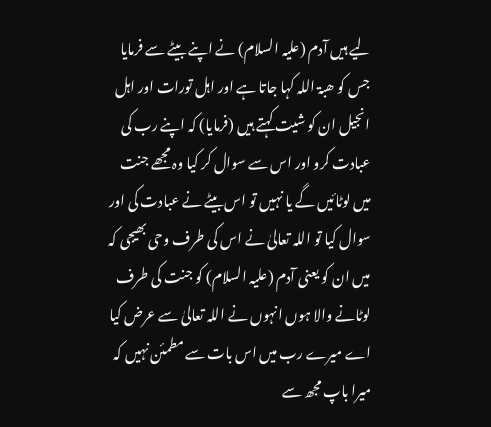لیے ہیں آدم (علیہ السلام) نے اپنے بیٹے سے فرمایا جس کو ھبۃ اللہ کہا جاتا ہے اور اہل تورات اور اہل انجیل ان کو شیت کہتے ہیں (فرمایا) کہ اپنے رب کی عبادت کرو اور اس سے سوال کر کیا وہ مجھے جنت میں لوٹائیں گے یا نہیں تو اس بیٹے نے عبادت کی اور سوال کیا تو اللہ تعالیٰ نے اس کی طرف وحی بھیجی کہ میں ان کو یعنی آدم (علیہ السلام) کو جنت کی طرف لوٹانے والا ہوں انہوں نے اللہ تعالیٰ سے عرض کیا اے میرے رب میں اس بات سے مطمئن نہیں کہ میرا باپ مجھ سے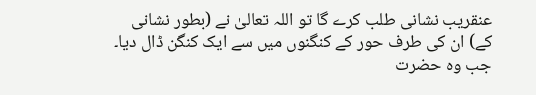عنقریب نشانی طلب کرے گا تو اللہ تعالیٰ نے (بطور نشانی کے) ان کی طرف حور کے کنگنوں میں سے ایک کنگن ڈال دیا۔ جب وہ حضرت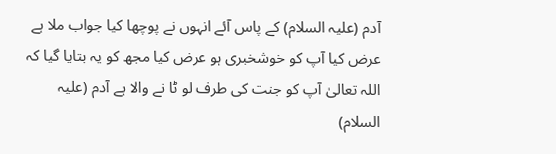آدم (علیہ السلام) کے پاس آئے انہوں نے پوچھا کیا جواب ملا ہے عرض کیا آپ کو خوشخبری ہو عرض کیا مجھ کو یہ بتایا گیا کہ اللہ تعالیٰ آپ کو جنت کی طرف لو ٹا نے والا ہے آدم (علیہ السلام)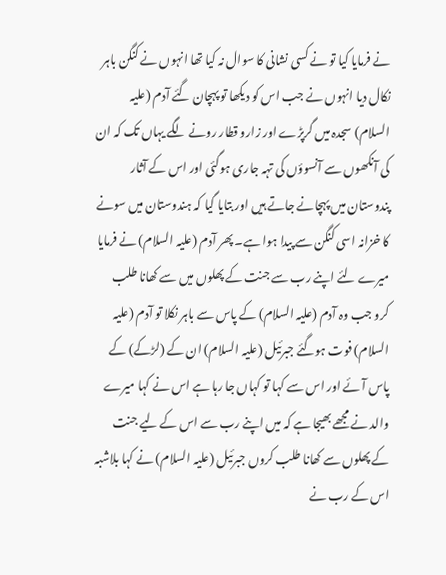نے فرمایا کیا تو نے کسی نشانی کا سوال نہ کیا تھا انہوں نے کنگن باہر نکال دیا انہوں نے جب اس کو دیکھا تو پہچان گئے آدم (علیہ السلام) سجدہ میں گرپڑے اور زارو قطار رونے لگے یہاں تک کہ ان کی آنکھوں سے آنسوؤں کی تہہ جاری ہوگئی اور اس کے آثار پندوستان میں پہچانے جاتے ہیں اور بتایا گیا کہ ہندوستان میں سونے کا خزانہ اسی کنگن سے پیدا ہوا ہے۔ پھر آدم (علیہ السلام) نے فرمایا میرے لئے اپنے رب سے جنت کے پھلوں میں سے کھانا طلب کرو جب وہ آدم (علیہ السلام) کے پاس سے باہر نکلا تو آدم (علیہ السلام) فوت ہوگئے جبرئیل (علیہ السلام) ان کے (لڑکے) کے پاس آئے اور اس سے کہا تو کہاں جا رہا ہے اس نے کہا میرے والد نے مجھے بھیجا ہے کہ میں اپنے رب سے اس کے لیے جنت کے پھلوں سے کھانا طلب کروں جبرئیل (علیہ السلام) نے کہا بلاشبہ اس کے رب نے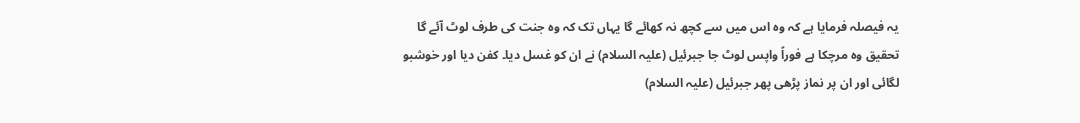یہ فیصلہ فرمایا ہے کہ وہ اس میں سے کچھ نہ کھائے گا یہاں تک کہ وہ جنت کی طرف لوٹ آئے گا تحقیق وہ مرچکا ہے فوراً واپس لوٹ جا جبرئیل (علیہ السلام) نے ان کو غسل دیا۔ کفن دیا اور خوشبو لگائی اور ان پر نماز پڑھی پھر جبرئیل (علیہ السلام)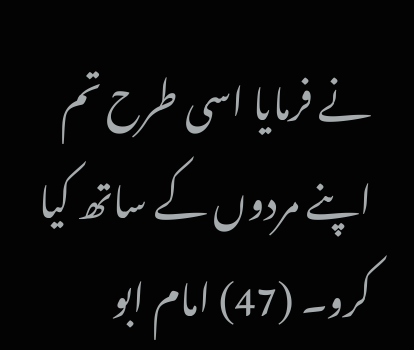نے فرمایا اسی طرح تم اپنے مردوں کے ساتھ کیا کرو۔ (47) امام ابو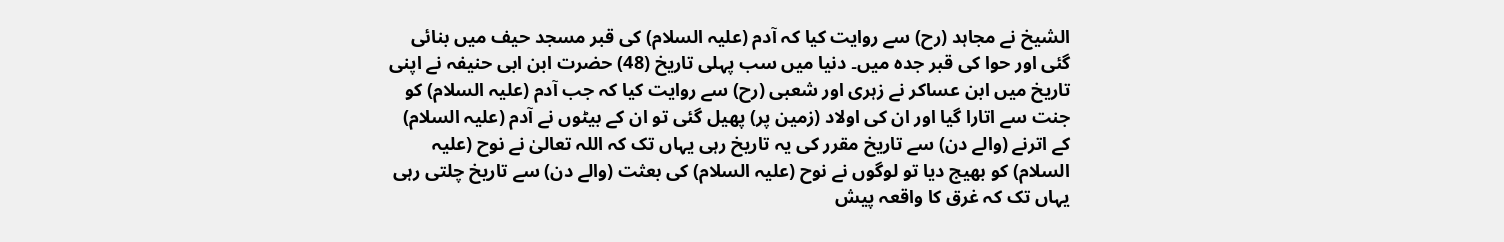الشیخ نے مجاہد (رح) سے روایت کیا کہ آدم (علیہ السلام) کی قبر مسجد حیف میں بنائی گئی اور حوا کی قبر جدہ میں۔ دنیا میں سب پہلی تاریخ (48) حضرت ابن ابی حنیفہ نے اپنی تاریخ میں ابن عساکر نے زہری اور شعبی (رح) سے روایت کیا کہ جب آدم (علیہ السلام) کو جنت سے اتارا گیا اور ان کی اولاد (زمین پر) پھیل گئی تو ان کے بیٹوں نے آدم (علیہ السلام) کے اترنے (والے دن) سے تاریخ مقرر کی یہ تاریخ رہی یہاں تک کہ اللہ تعالیٰ نے نوح (علیہ السلام) کو بھیج دیا تو لوگوں نے نوح (علیہ السلام) کی بعثت (والے دن) سے تاریخ چلتی رہی یہاں تک کہ غرق کا واقعہ پیش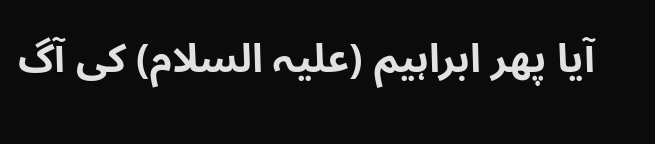آیا پھر ابراہیم (علیہ السلام) کی آگ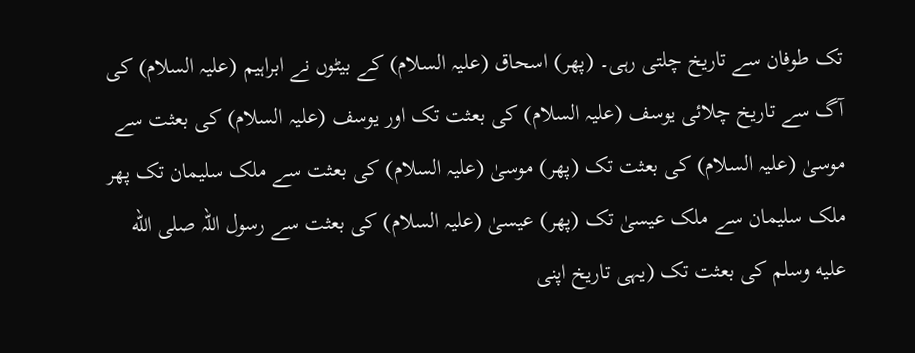تک طوفان سے تاریخ چلتی رہی۔ (پھر) اسحاق (علیہ السلام) کے بیٹوں نے ابراہیم (علیہ السلام) کی آگ سے تاریخ چلائی یوسف (علیہ السلام) کی بعثت تک اور یوسف (علیہ السلام) کی بعثت سے موسیٰ (علیہ السلام) کی بعثت تک (پھر) موسیٰ (علیہ السلام) کی بعثت سے ملک سلیمان تک پھر ملک سلیمان سے ملک عیسیٰ تک (پھر) عیسیٰ (علیہ السلام) کی بعثت سے رسول اللہ صلى الله عليه وسلم کی بعثت تک (یہی تاریخ اپنی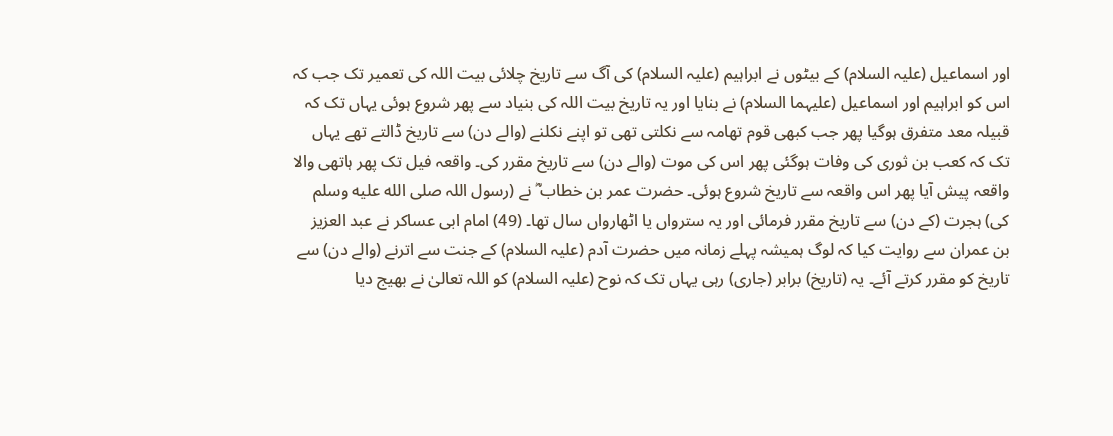اور اسماعیل (علیہ السلام) کے بیٹوں نے ابراہیم (علیہ السلام) کی آگ سے تاریخ چلائی بیت اللہ کی تعمیر تک جب کہ اس کو ابراہیم اور اسماعیل (علیہما السلام) نے بنایا اور یہ تاریخ بیت اللہ کی بنیاد سے پھر شروع ہوئی یہاں تک کہ قبیلہ معد متفرق ہوگیا پھر جب کبھی قوم تھامہ سے نکلتی تھی تو اپنے نکلنے (والے دن) سے تاریخ ڈالتے تھے یہاں تک کہ کعب بن ثوری کی وفات ہوگئی پھر اس کی موت (والے دن) سے تاریخ مقرر کی۔ واقعہ فیل تک پھر ہاتھی والا واقعہ پیش آیا پھر اس واقعہ سے تاریخ شروع ہوئی۔ حضرت عمر بن خطاب ؓ نے (رسول اللہ صلى الله عليه وسلم کی) ہجرت (کے دن) سے تاریخ مقرر فرمائی اور یہ سترواں یا اٹھارواں سال تھا۔ (49) امام ابی عساکر نے عبد العزیز بن عمران سے روایت کیا کہ لوگ ہمیشہ پہلے زمانہ میں حضرت آدم (علیہ السلام) کے جنت سے اترنے (والے دن) سے تاریخ کو مقرر کرتے آئے۔ یہ (تاریخ) برابر (جاری) رہی یہاں تک کہ نوح (علیہ السلام) کو اللہ تعالیٰ نے بھیج دیا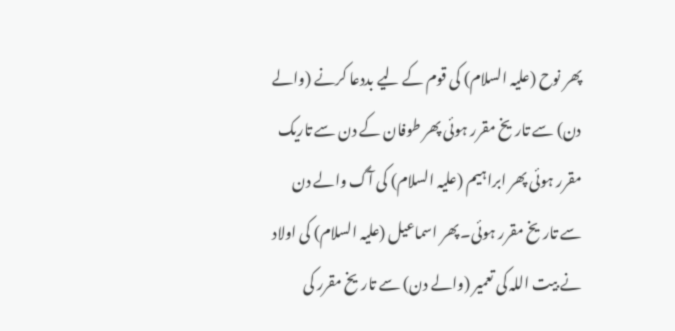پھر نوح (علیہ السلام) کی قوم کے لیے بددعا کرنے (والے دن) سے تاریخ مقرر ہوئی پھر طوفان کے دن سے تاریک مقرر ہوئی پھر ابراہیم (علیہ السلام) کی آگ والے دن سے تاریخ مقرر ہوئی۔ پھر اسماعیل (علیہ السلام) کی اولاد نے بیت اللہ کی تعمیر (والے دن) سے تاریخ مقرر کی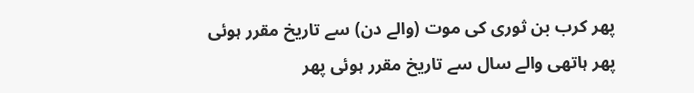پھر کرب بن ثوری کی موت (والے دن) سے تاریخ مقرر ہوئی پھر ہاتھی والے سال سے تاریخ مقرر ہوئی پھر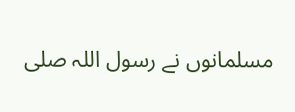مسلمانوں نے رسول اللہ صلى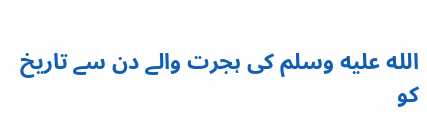الله عليه وسلم کی ہجرت والے دن سے تاریخ کو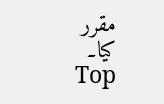مقرر کیا۔
Top